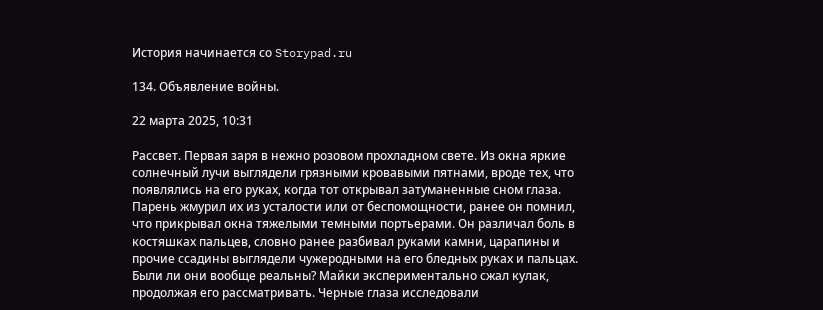История начинается со Storypad.ru

134. Объявление войны.

22 марта 2025, 10:31

Рассвет. Первая заря в нежно розовом прохладном свете. Из окна яркие солнечный лучи выглядели грязными кровавыми пятнами, вроде тех, что появлялись на его руках, когда тот открывал затуманенные сном глаза. Парень жмурил их из усталости или от беспомощности, ранее он помнил, что прикрывал окна тяжелыми темными портьерами. Он различал боль в костяшках пальцев, словно ранее разбивал руками камни, царапины и прочие ссадины выглядели чужеродными на его бледных руках и пальцах. Были ли они вообще реальны? Майки экспериментально сжал кулак, продолжая его рассматривать. Черные глаза исследовали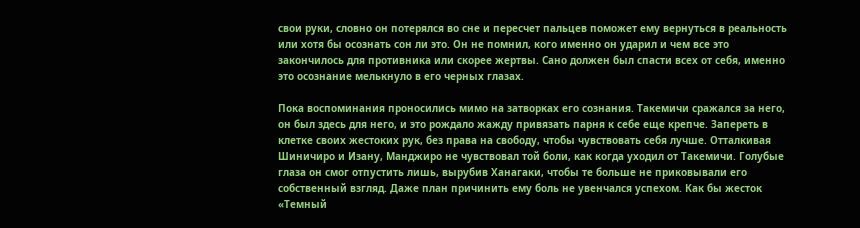свои руки, словно он потерялся во сне и пересчет пальцев поможет ему вернуться в реальность или хотя бы осознать сон ли это. Он не помнил, кого именно он ударил и чем все это закончилось для противника или скорее жертвы. Сано должен был спасти всех от себя, именно это осознание мелькнуло в его черных глазах.

Пока воспоминания проносились мимо на затворках его сознания. Такемичи сражался за него, он был здесь для него, и это рождало жажду привязать парня к себе еще крепче. Запереть в клетке своих жестоких рук, без права на свободу, чтобы чувствовать себя лучше. Отталкивая Шиничиро и Изану, Манджиро не чувствовал той боли, как когда уходил от Такемичи. Голубые глаза он смог отпустить лишь, вырубив Ханагаки, чтобы те больше не приковывали его собственный взгляд. Даже план причинить ему боль не увенчался успехом. Как бы жесток «Темный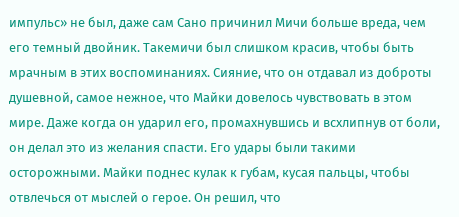импульс» не был, даже сам Сано причинил Мичи больше вреда, чем его темный двойник. Такемичи был слишком красив, чтобы быть мрачным в этих воспоминаниях. Сияние, что он отдавал из доброты душевной, самое нежное, что Майки довелось чувствовать в этом мире. Даже когда он ударил его, промахнувшись и всхлипнув от боли, он делал это из желания спасти. Его удары были такими осторожными. Майки поднес кулак к губам, кусая пальцы, чтобы отвлечься от мыслей о герое. Он решил, что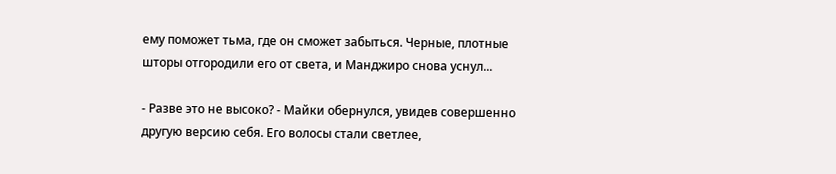ему поможет тьма, где он сможет забыться. Черные, плотные шторы отгородили его от света, и Манджиро снова уснул...

- Разве это не высоко? - Майки обернулся, увидев совершенно другую версию себя. Его волосы стали светлее,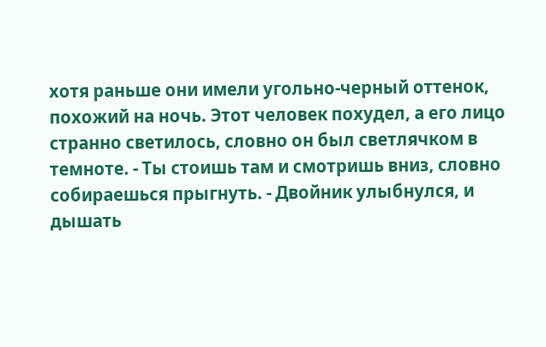хотя раньше они имели угольно-черный оттенок, похожий на ночь. Этот человек похудел, а его лицо странно светилось, словно он был светлячком в темноте. - Ты стоишь там и смотришь вниз, словно собираешься прыгнуть. - Двойник улыбнулся, и дышать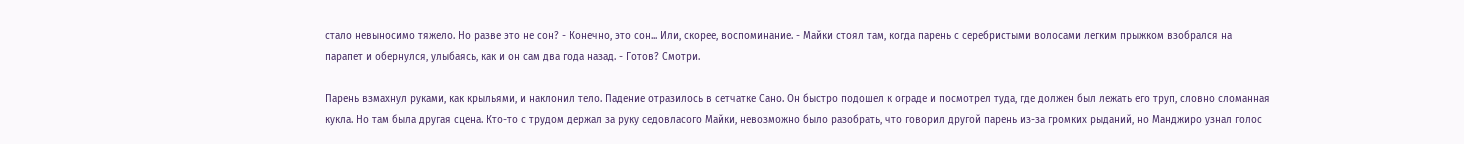стало невыносимо тяжело. Но разве это не сон? - Конечно, это сон... Или, скорее, воспоминание. - Майки стоял там, когда парень с серебристыми волосами легким прыжком взобрался на парапет и обернулся, улыбаясь, как и он сам два года назад. - Готов? Смотри.

Парень взмахнул руками, как крыльями, и наклонил тело. Падение отразилось в сетчатке Сано. Он быстро подошел к ограде и посмотрел туда, где должен был лежать его труп, словно сломанная кукла. Но там была другая сцена. Кто-то с трудом держал за руку седовласого Майки, невозможно было разобрать, что говорил другой парень из-за громких рыданий, но Манджиро узнал голос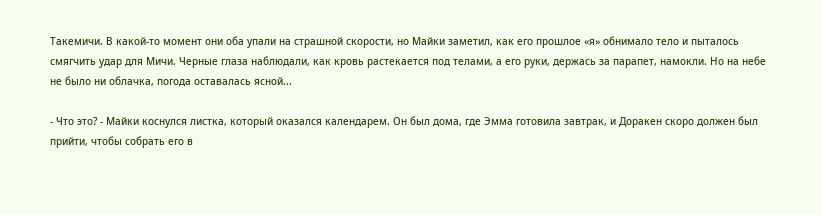Такемичи. В какой-то момент они оба упали на страшной скорости, но Майки заметил, как его прошлое «я» обнимало тело и пыталось смягчить удар для Мичи. Черные глаза наблюдали, как кровь растекается под телами, а его руки, держась за парапет, намокли. Но на небе не было ни облачка, погода оставалась ясной...

- Что это? - Майки коснулся листка, который оказался календарем. Он был дома, где Эмма готовила завтрак, и Доракен скоро должен был прийти, чтобы собрать его в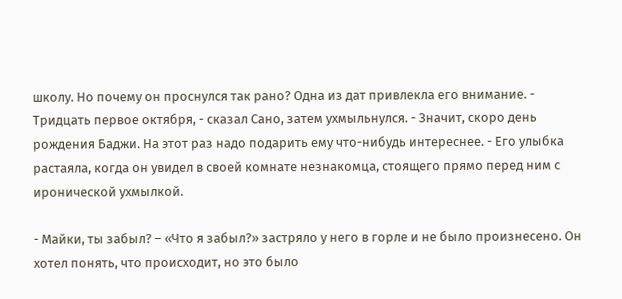школу. Но почему он проснулся так рано? Одна из дат привлекла его внимание. - Тридцать первое октября, - сказал Сано, затем ухмыльнулся. - Значит, скоро день рождения Баджи. На этот раз надо подарить ему что-нибудь интереснее. - Его улыбка растаяла, когда он увидел в своей комнате незнакомца, стоящего прямо перед ним с иронической ухмылкой.

- Майки, ты забыл? – «Что я забыл?» застряло у него в горле и не было произнесено. Он хотел понять, что происходит, но это было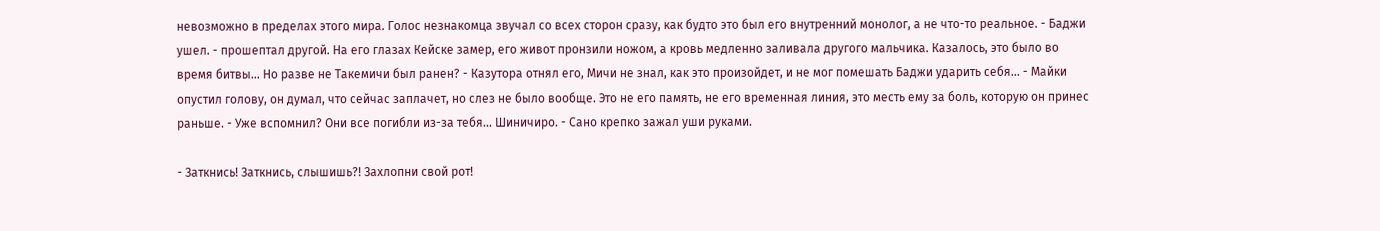невозможно в пределах этого мира. Голос незнакомца звучал со всех сторон сразу, как будто это был его внутренний монолог, а не что-то реальное. - Баджи ушел. - прошептал другой. На его глазах Кейске замер, его живот пронзили ножом, а кровь медленно заливала другого мальчика. Казалось, это было во время битвы... Но разве не Такемичи был ранен? - Казутора отнял его, Мичи не знал, как это произойдет, и не мог помешать Баджи ударить себя... - Майки опустил голову, он думал, что сейчас заплачет, но слез не было вообще. Это не его память, не его временная линия, это месть ему за боль, которую он принес раньше. - Уже вспомнил? Они все погибли из-за тебя... Шиничиро. - Сано крепко зажал уши руками.

- Заткнись! Заткнись, слышишь?! Захлопни свой рот!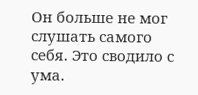Он больше не мог слушать самого себя. Это сводило с ума.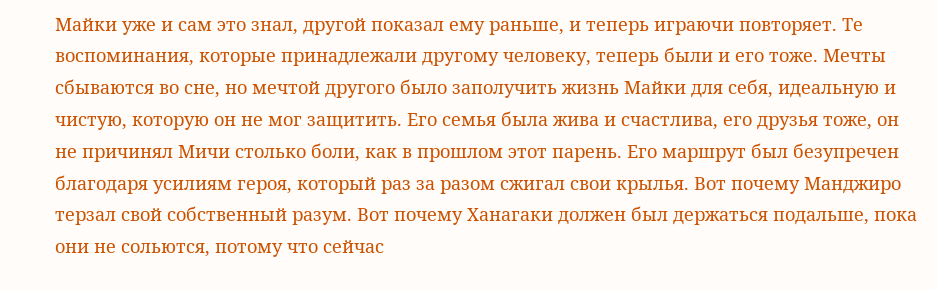Майки уже и сам это знал, другой показал ему раньше, и теперь играючи повторяет. Те воспоминания, которые принадлежали другому человеку, теперь были и его тоже. Мечты сбываются во сне, но мечтой другого было заполучить жизнь Майки для себя, идеальную и чистую, которую он не мог защитить. Его семья была жива и счастлива, его друзья тоже, он не причинял Мичи столько боли, как в прошлом этот парень. Его маршрут был безупречен благодаря усилиям героя, который раз за разом сжигал свои крылья. Вот почему Манджиро терзал свой собственный разум. Вот почему Ханагаки должен был держаться подальше, пока они не сольются, потому что сейчас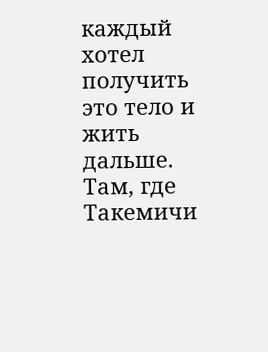каждый хотел получить это тело и жить дальше. Там, где Такемичи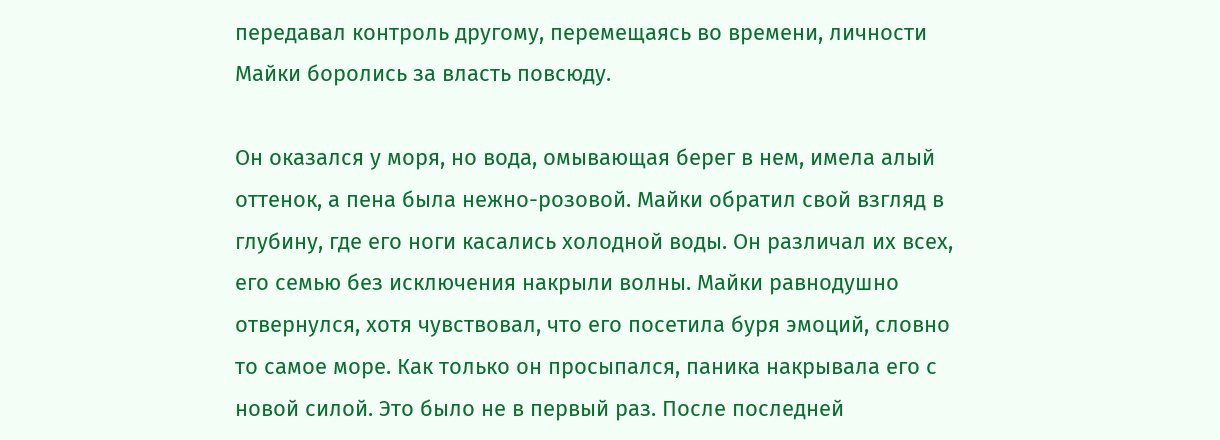передавал контроль другому, перемещаясь во времени, личности Майки боролись за власть повсюду.

Он оказался у моря, но вода, омывающая берег в нем, имела алый оттенок, а пена была нежно-розовой. Майки обратил свой взгляд в глубину, где его ноги касались холодной воды. Он различал их всех, его семью без исключения накрыли волны. Майки равнодушно отвернулся, хотя чувствовал, что его посетила буря эмоций, словно то самое море. Как только он просыпался, паника накрывала его с новой силой. Это было не в первый раз. После последней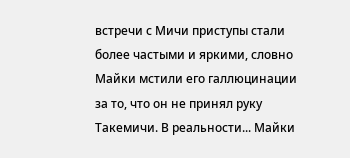встречи с Мичи приступы стали более частыми и яркими, словно Майки мстили его галлюцинации за то, что он не принял руку Такемичи. В реальности... Майки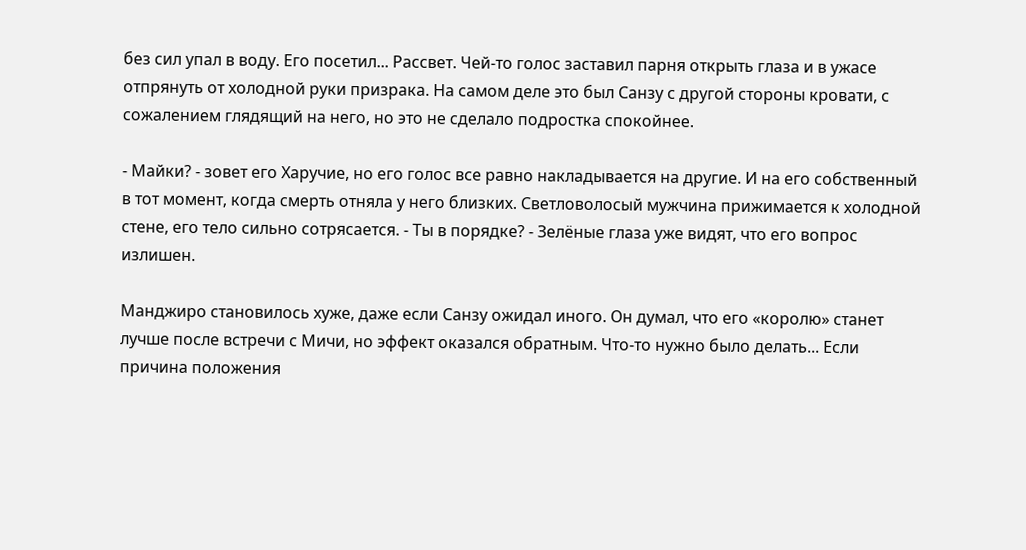без сил упал в воду. Его посетил... Рассвет. Чей-то голос заставил парня открыть глаза и в ужасе отпрянуть от холодной руки призрака. На самом деле это был Санзу с другой стороны кровати, с сожалением глядящий на него, но это не сделало подростка спокойнее.

- Майки? - зовет его Харучие, но его голос все равно накладывается на другие. И на его собственный в тот момент, когда смерть отняла у него близких. Светловолосый мужчина прижимается к холодной стене, его тело сильно сотрясается. - Ты в порядке? - Зелёные глаза уже видят, что его вопрос излишен.

Манджиро становилось хуже, даже если Санзу ожидал иного. Он думал, что его «королю» станет лучше после встречи с Мичи, но эффект оказался обратным. Что-то нужно было делать... Если причина положения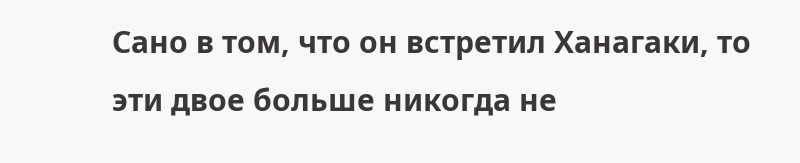Сано в том, что он встретил Ханагаки, то эти двое больше никогда не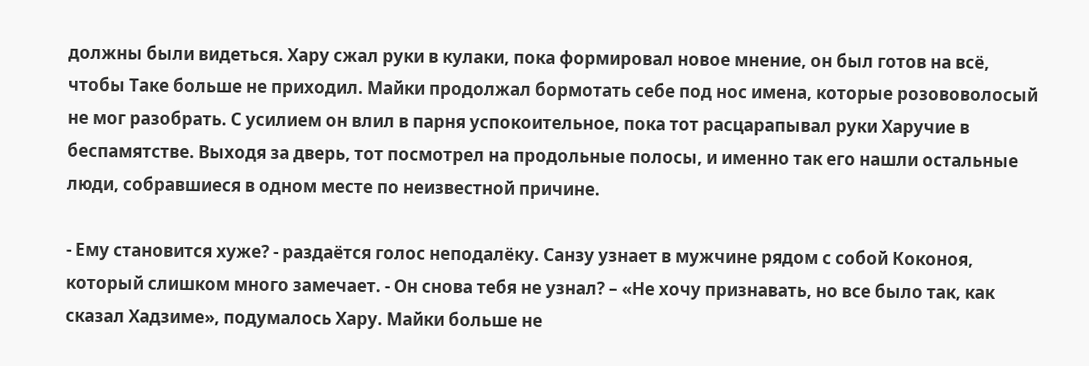должны были видеться. Хару сжал руки в кулаки, пока формировал новое мнение, он был готов на всё, чтобы Таке больше не приходил. Майки продолжал бормотать себе под нос имена, которые розововолосый не мог разобрать. С усилием он влил в парня успокоительное, пока тот расцарапывал руки Харучие в беспамятстве. Выходя за дверь, тот посмотрел на продольные полосы, и именно так его нашли остальные люди, собравшиеся в одном месте по неизвестной причине.

- Ему становится хуже? - раздаётся голос неподалёку. Санзу узнает в мужчине рядом с собой Коконоя, который слишком много замечает. - Он снова тебя не узнал? – «Не хочу признавать, но все было так, как сказал Хадзиме», подумалось Хару. Майки больше не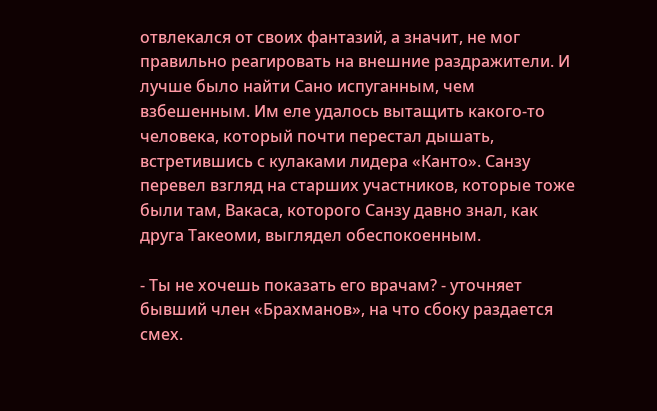отвлекался от своих фантазий, а значит, не мог правильно реагировать на внешние раздражители. И лучше было найти Сано испуганным, чем взбешенным. Им еле удалось вытащить какого-то человека, который почти перестал дышать, встретившись с кулаками лидера «Канто». Санзу перевел взгляд на старших участников, которые тоже были там, Вакаса, которого Санзу давно знал, как друга Такеоми, выглядел обеспокоенным.

- Ты не хочешь показать его врачам? - уточняет бывший член «Брахманов», на что сбоку раздается смех.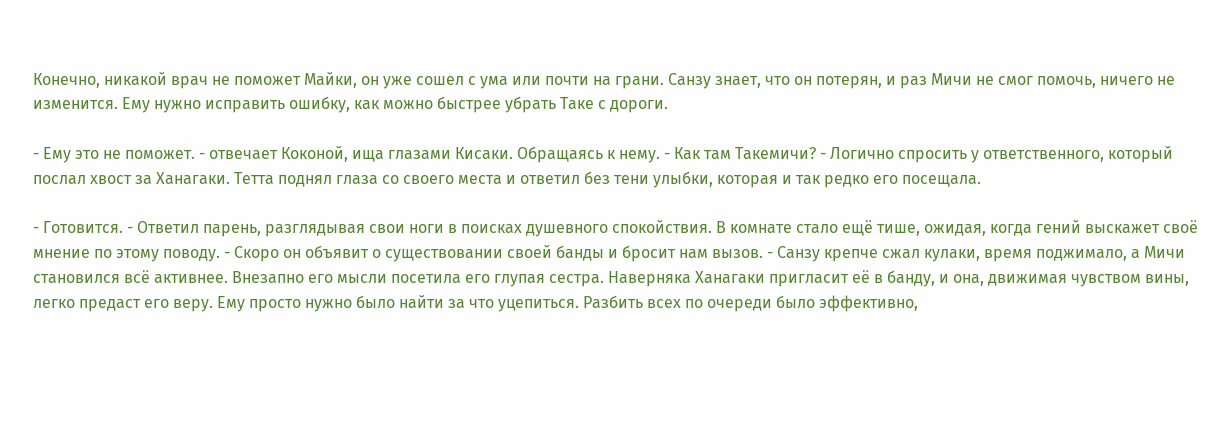Конечно, никакой врач не поможет Майки, он уже сошел с ума или почти на грани. Санзу знает, что он потерян, и раз Мичи не смог помочь, ничего не изменится. Ему нужно исправить ошибку, как можно быстрее убрать Таке с дороги.

- Ему это не поможет. - отвечает Коконой, ища глазами Кисаки. Обращаясь к нему. - Как там Такемичи? - Логично спросить у ответственного, который послал хвост за Ханагаки. Тетта поднял глаза со своего места и ответил без тени улыбки, которая и так редко его посещала.

- Готовится. - Ответил парень, разглядывая свои ноги в поисках душевного спокойствия. В комнате стало ещё тише, ожидая, когда гений выскажет своё мнение по этому поводу. - Скоро он объявит о существовании своей банды и бросит нам вызов. - Санзу крепче сжал кулаки, время поджимало, а Мичи становился всё активнее. Внезапно его мысли посетила его глупая сестра. Наверняка Ханагаки пригласит её в банду, и она, движимая чувством вины, легко предаст его веру. Ему просто нужно было найти за что уцепиться. Разбить всех по очереди было эффективно,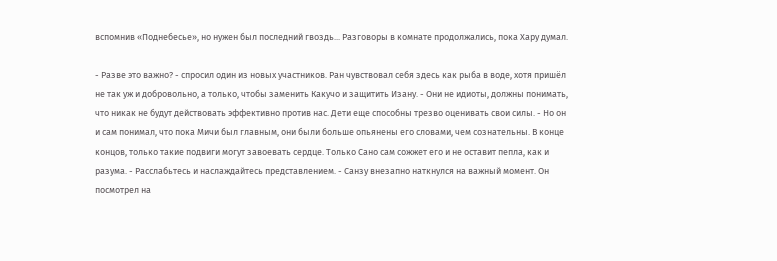вспомнив «Поднебесье», но нужен был последний гвоздь... Разговоры в комнате продолжались, пока Хару думал.

- Разве это важно? - спросил один из новых участников. Ран чувствовал себя здесь как рыба в воде, хотя пришёл не так уж и добровольно, а только, чтобы заменить Какучо и защитить Изану. - Они не идиоты, должны понимать, что никак не будут действовать эффективно против нас. Дети еще способны трезво оценивать свои силы. - Но он и сам понимал, что пока Мичи был главным, они были больше опьянены его словами, чем сознательны. В конце концов, только такие подвиги могут завоевать сердце. Только Сано сам сожжет его и не оставит пепла, как и разума. - Расслабьтесь и наслаждайтесь представлением. - Санзу внезапно наткнулся на важный момент. Он посмотрел на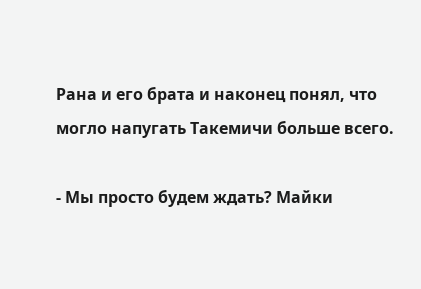Рана и его брата и наконец понял, что могло напугать Такемичи больше всего.

- Мы просто будем ждать? Майки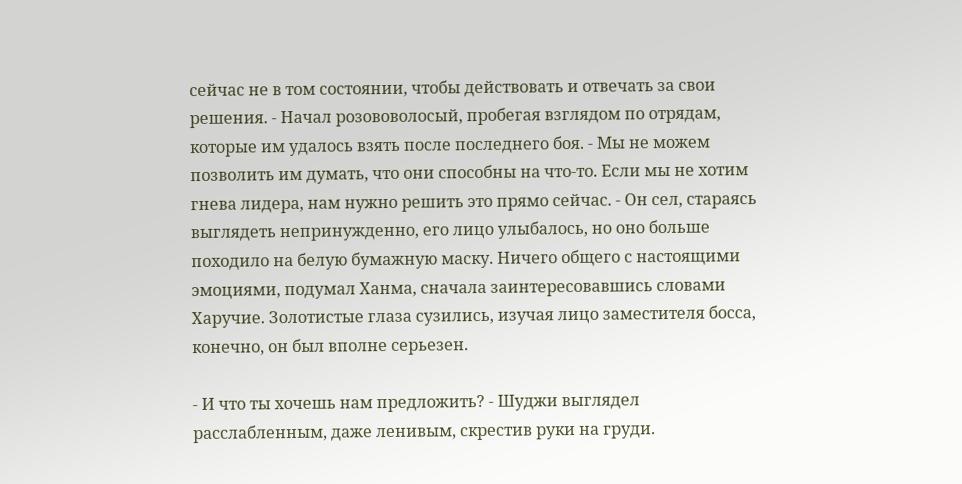сейчас не в том состоянии, чтобы действовать и отвечать за свои решения. - Начал розововолосый, пробегая взглядом по отрядам, которые им удалось взять после последнего боя. - Мы не можем позволить им думать, что они способны на что-то. Если мы не хотим гнева лидера, нам нужно решить это прямо сейчас. - Он сел, стараясь выглядеть непринужденно, его лицо улыбалось, но оно больше походило на белую бумажную маску. Ничего общего с настоящими эмоциями, подумал Ханма, сначала заинтересовавшись словами Харучие. Золотистые глаза сузились, изучая лицо заместителя босса, конечно, он был вполне серьезен.

- И что ты хочешь нам предложить? - Шуджи выглядел расслабленным, даже ленивым, скрестив руки на груди.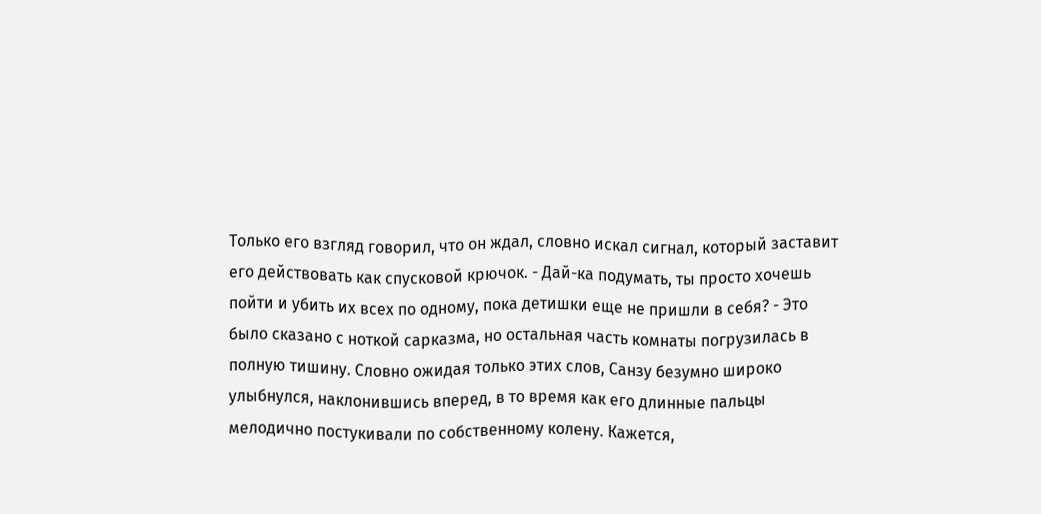Только его взгляд говорил, что он ждал, словно искал сигнал, который заставит его действовать как спусковой крючок. - Дай-ка подумать, ты просто хочешь пойти и убить их всех по одному, пока детишки еще не пришли в себя? - Это было сказано с ноткой сарказма, но остальная часть комнаты погрузилась в полную тишину. Словно ожидая только этих слов, Санзу безумно широко улыбнулся, наклонившись вперед, в то время как его длинные пальцы мелодично постукивали по собственному колену. Кажется,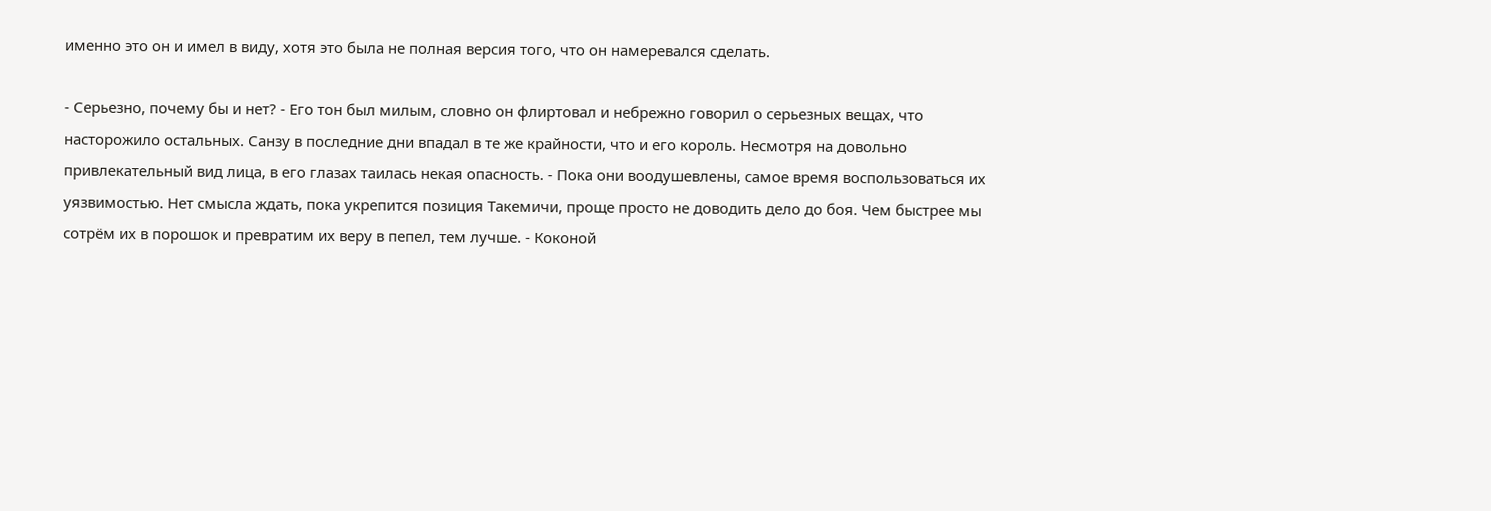именно это он и имел в виду, хотя это была не полная версия того, что он намеревался сделать.

- Серьезно, почему бы и нет? - Его тон был милым, словно он флиртовал и небрежно говорил о серьезных вещах, что насторожило остальных. Санзу в последние дни впадал в те же крайности, что и его король. Несмотря на довольно привлекательный вид лица, в его глазах таилась некая опасность. - Пока они воодушевлены, самое время воспользоваться их уязвимостью. Нет смысла ждать, пока укрепится позиция Такемичи, проще просто не доводить дело до боя. Чем быстрее мы сотрём их в порошок и превратим их веру в пепел, тем лучше. - Коконой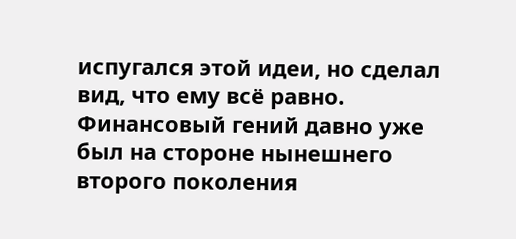испугался этой идеи, но сделал вид, что ему всё равно. Финансовый гений давно уже был на стороне нынешнего второго поколения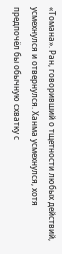«Томана». Ран, говоривший о тщетности любых действий, усмехнулся и отвернулся. Ханма усмехнулся, хотя предпочёл бы обычную схватку с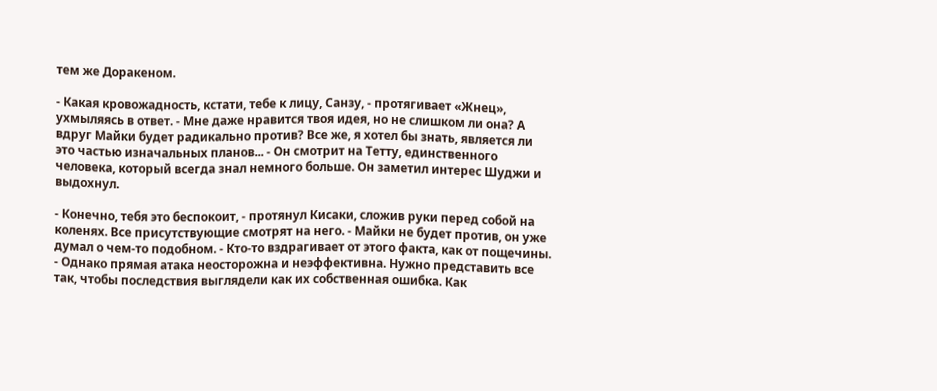тем же Доракеном.

- Какая кровожадность, кстати, тебе к лицу, Санзу, - протягивает «Жнец», ухмыляясь в ответ. - Мне даже нравится твоя идея, но не слишком ли она? А вдруг Майки будет радикально против? Все же, я хотел бы знать, является ли это частью изначальных планов... - Он смотрит на Тетту, единственного человека, который всегда знал немного больше. Он заметил интерес Шуджи и выдохнул.

- Конечно, тебя это беспокоит, - протянул Кисаки, сложив руки перед собой на коленях. Все присутствующие смотрят на него. - Майки не будет против, он уже думал о чем-то подобном. - Кто-то вздрагивает от этого факта, как от пощечины. - Однако прямая атака неосторожна и неэффективна. Нужно представить все так, чтобы последствия выглядели как их собственная ошибка. Как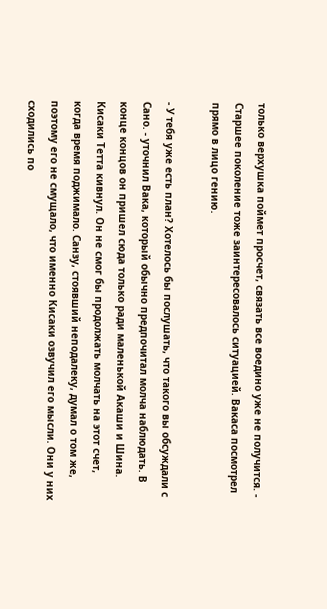только верхушка поймет просчет, связать все воедино уже не получится. - Старшее поколение тоже заинтересовалось ситуацией. Вакаса посмотрел прямо в лицо гению.

- У тебя уже есть план? Хотелось бы послушать, что такого вы обсуждали с Сано. - уточнил Вака, который обычно предпочитал молча наблюдать. В конце концов он пришел сюда только ради маленькой Акаши и Шина. Кисаки Тетта кивнул. Он не смог бы продолжать молчать на этот счет, когда время поджимало. Санзу, стоявший неподалеку, думал о том же, поэтому его не смущало, что именно Кисаки озвучил его мысли. Они у них сходились по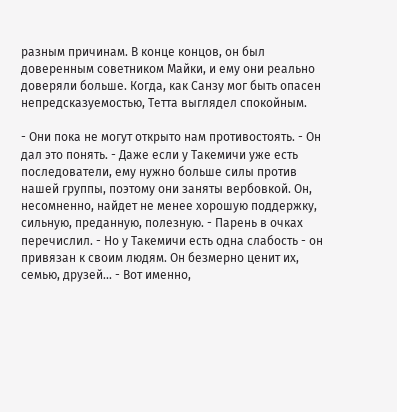разным причинам. В конце концов, он был доверенным советником Майки, и ему они реально доверяли больше. Когда, как Санзу мог быть опасен непредсказуемостью, Тетта выглядел спокойным.

- Они пока не могут открыто нам противостоять. - Он дал это понять. - Даже если у Такемичи уже есть последователи, ему нужно больше силы против нашей группы, поэтому они заняты вербовкой. Он, несомненно, найдет не менее хорошую поддержку, сильную, преданную, полезную. - Парень в очках перечислил. - Но у Такемичи есть одна слабость - он привязан к своим людям. Он безмерно ценит их, семью, друзей... - Вот именно,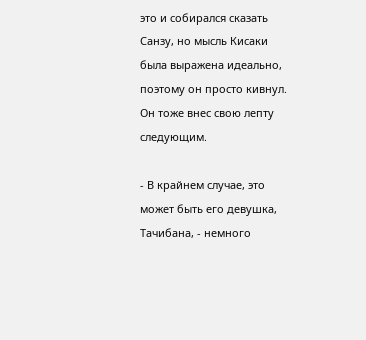это и собирался сказать Санзу, но мысль Кисаки была выражена идеально, поэтому он просто кивнул. Он тоже внес свою лепту следующим.

- В крайнем случае, это может быть его девушка, Тачибана, - немного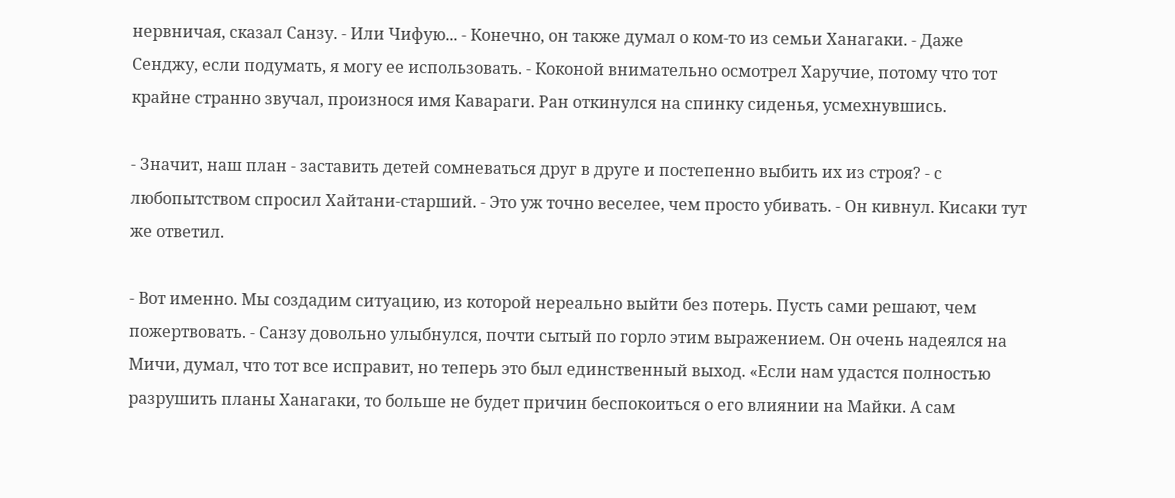нервничая, сказал Санзу. - Или Чифую... - Конечно, он также думал о ком-то из семьи Ханагаки. - Даже Сенджу, если подумать, я могу ее использовать. - Коконой внимательно осмотрел Харучие, потому что тот крайне странно звучал, произнося имя Кавараги. Ран откинулся на спинку сиденья, усмехнувшись.

- Значит, наш план - заставить детей сомневаться друг в друге и постепенно выбить их из строя? - с любопытством спросил Хайтани-старший. - Это уж точно веселее, чем просто убивать. - Он кивнул. Кисаки тут же ответил.

- Вот именно. Мы создадим ситуацию, из которой нереально выйти без потерь. Пусть сами решают, чем пожертвовать. - Санзу довольно улыбнулся, почти сытый по горло этим выражением. Он очень надеялся на Мичи, думал, что тот все исправит, но теперь это был единственный выход. «Если нам удастся полностью разрушить планы Ханагаки, то больше не будет причин беспокоиться о его влиянии на Майки. А сам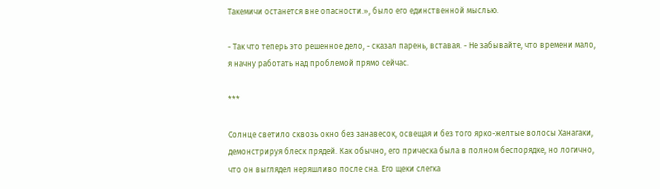Такемичи останется вне опасности.», было его единственной мыслью.

- Так что теперь это решенное дело, - сказал парень, вставая. - Не забывайте, что времени мало, я начну работать над проблемой прямо сейчас.

***

Солнце светило сквозь окно без занавесок, освещая и без того ярко-желтые волосы Ханагаки, демонстрируя блеск прядей. Как обычно, его прическа была в полном беспорядке, но логично, что он выглядел неряшливо после сна. Его щеки слегка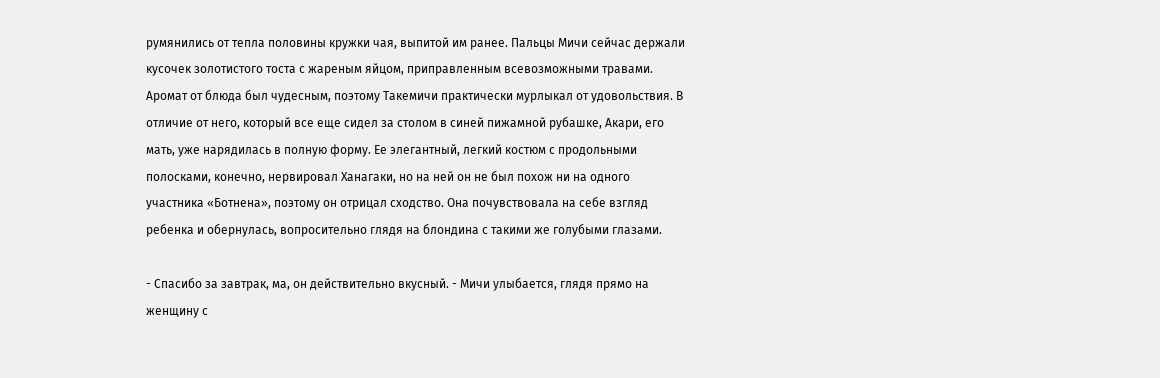румянились от тепла половины кружки чая, выпитой им ранее. Пальцы Мичи сейчас держали кусочек золотистого тоста с жареным яйцом, приправленным всевозможными травами. Аромат от блюда был чудесным, поэтому Такемичи практически мурлыкал от удовольствия. В отличие от него, который все еще сидел за столом в синей пижамной рубашке, Акари, его мать, уже нарядилась в полную форму. Ее элегантный, легкий костюм с продольными полосками, конечно, нервировал Ханагаки, но на ней он не был похож ни на одного участника «Ботнена», поэтому он отрицал сходство. Она почувствовала на себе взгляд ребенка и обернулась, вопросительно глядя на блондина с такими же голубыми глазами.

- Спасибо за завтрак, ма, он действительно вкусный. - Мичи улыбается, глядя прямо на женщину с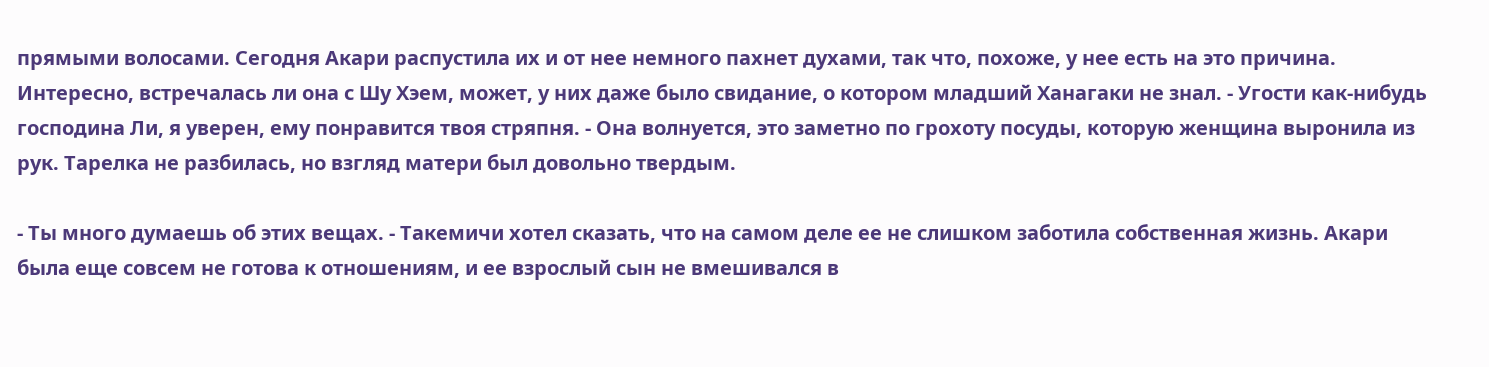прямыми волосами. Сегодня Акари распустила их и от нее немного пахнет духами, так что, похоже, у нее есть на это причина. Интересно, встречалась ли она с Шу Хэем, может, у них даже было свидание, о котором младший Ханагаки не знал. - Угости как-нибудь господина Ли, я уверен, ему понравится твоя стряпня. - Она волнуется, это заметно по грохоту посуды, которую женщина выронила из рук. Тарелка не разбилась, но взгляд матери был довольно твердым.

- Ты много думаешь об этих вещах. - Такемичи хотел сказать, что на самом деле ее не слишком заботила собственная жизнь. Акари была еще совсем не готова к отношениям, и ее взрослый сын не вмешивался в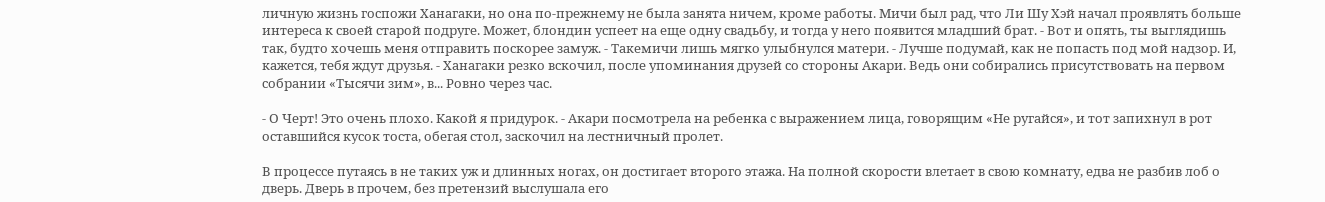личную жизнь госпожи Ханагаки, но она по-прежнему не была занята ничем, кроме работы. Мичи был рад, что Ли Шу Хэй начал проявлять больше интереса к своей старой подруге. Может, блондин успеет на еще одну свадьбу, и тогда у него появится младший брат. - Вот и опять, ты выглядишь так, будто хочешь меня отправить поскорее замуж. - Такемичи лишь мягко улыбнулся матери. - Лучше подумай, как не попасть под мой надзор. И, кажется, тебя ждут друзья. - Ханагаки резко вскочил, после упоминания друзей со стороны Акари. Ведь они собирались присутствовать на первом собрании «Тысячи зим», в... Ровно через час.

- О Черт! Это очень плохо. Какой я придурок. - Акари посмотрела на ребенка с выражением лица, говорящим «Не ругайся», и тот запихнул в рот оставшийся кусок тоста, обегая стол, заскочил на лестничный пролет.

В процессе путаясь в не таких уж и длинных ногах, он достигает второго этажа. На полной скорости влетает в свою комнату, едва не разбив лоб о дверь. Дверь в прочем, без претензий выслушала его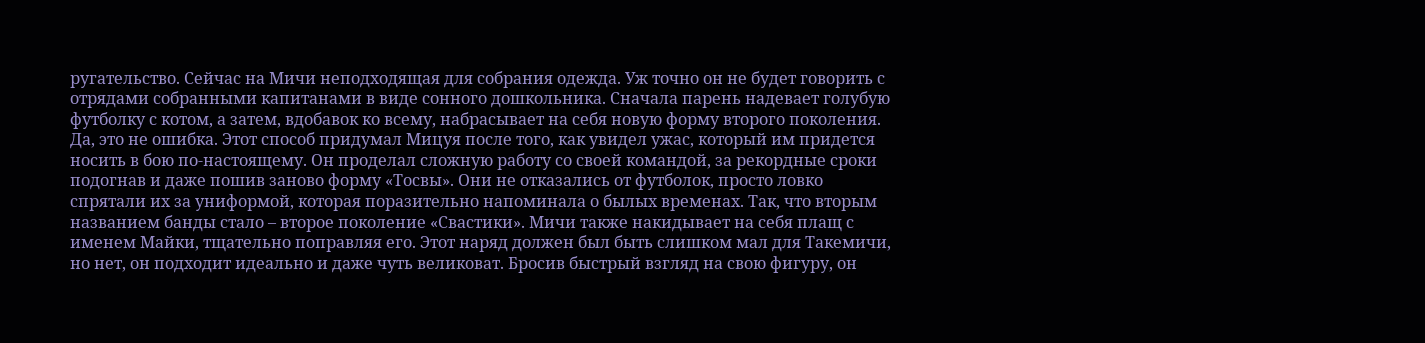ругательство. Сейчас на Мичи неподходящая для собрания одежда. Уж точно он не будет говорить с отрядами собранными капитанами в виде сонного дошкольника. Сначала парень надевает голубую футболку с котом, а затем, вдобавок ко всему, набрасывает на себя новую форму второго поколения. Да, это не ошибка. Этот способ придумал Мицуя после того, как увидел ужас, который им придется носить в бою по-настоящему. Он проделал сложную работу со своей командой, за рекордные сроки подогнав и даже пошив заново форму «Тосвы». Они не отказались от футболок, просто ловко спрятали их за униформой, которая поразительно напоминала о былых временах. Так, что вторым названием банды стало – второе поколение «Свастики». Мичи также накидывает на себя плащ с именем Майки, тщательно поправляя его. Этот наряд должен был быть слишком мал для Такемичи, но нет, он подходит идеально и даже чуть великоват. Бросив быстрый взгляд на свою фигуру, он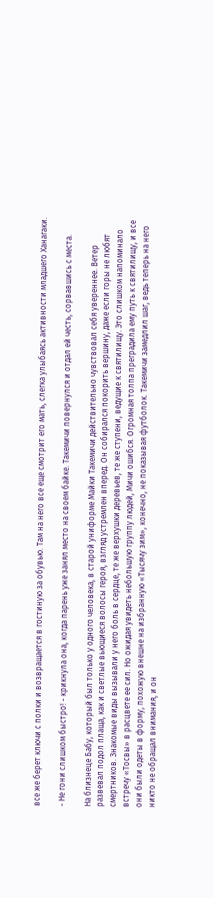все же берет ключи с полки и возвращается в гостиную за обувью. Там на него все еще смотрит его мать, слегка улыбаясь активности младшего Ханагаки.

- Не гони слишком быстро! - крикнула она, когда парень уже занял место на своем байке. Такемичи повернулся и отдал ей честь, сорвавшись с места.

На близнеце Бабу, который был только у одного человека, в старой униформе Майки Такемичи действительно чувствовал себя увереннее. Ветер развевал подол плаща, как и светлые вьющиеся волосы героя, взгляд устремлен вперед. Он собирался покорить вершину, даже если горы не любят смертников. Знакомые виды вызывали у него боль в сердце, те же верхушки деревьев, те же ступени, ведущие к святилищу. Это слишком напоминало встречу «Тосвы» в расцвете ее сил. Но ожидая увидеть небольшую группу людей, Мичи ошибся. Огромная толпа преградила ему путь к святилищу, и все они были одеты в форму, похожую внешне на избранную «Тысячу зим», конечно, не показывая футболок. Такемичи замедлил шаг, ведь теперь на него никто не обращал внимания, и он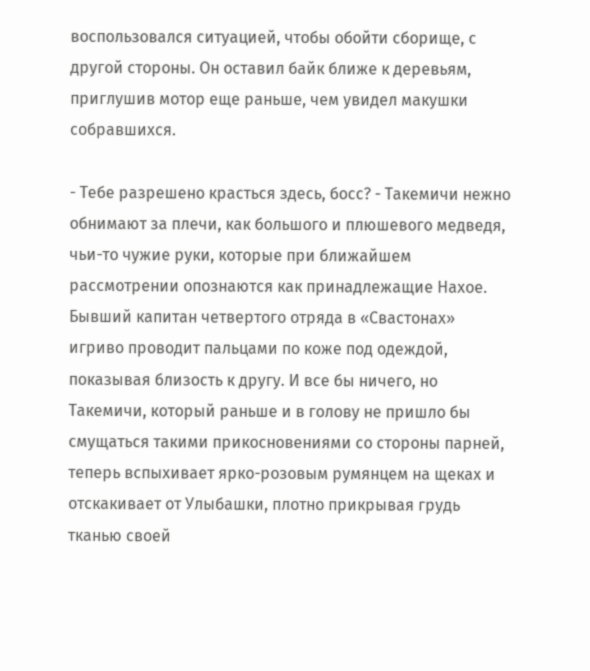воспользовался ситуацией, чтобы обойти сборище, с другой стороны. Он оставил байк ближе к деревьям, приглушив мотор еще раньше, чем увидел макушки собравшихся.

- Тебе разрешено красться здесь, босс? - Такемичи нежно обнимают за плечи, как большого и плюшевого медведя, чьи-то чужие руки, которые при ближайшем рассмотрении опознаются как принадлежащие Нахое. Бывший капитан четвертого отряда в «Свастонах» игриво проводит пальцами по коже под одеждой, показывая близость к другу. И все бы ничего, но Такемичи, который раньше и в голову не пришло бы смущаться такими прикосновениями со стороны парней, теперь вспыхивает ярко-розовым румянцем на щеках и отскакивает от Улыбашки, плотно прикрывая грудь тканью своей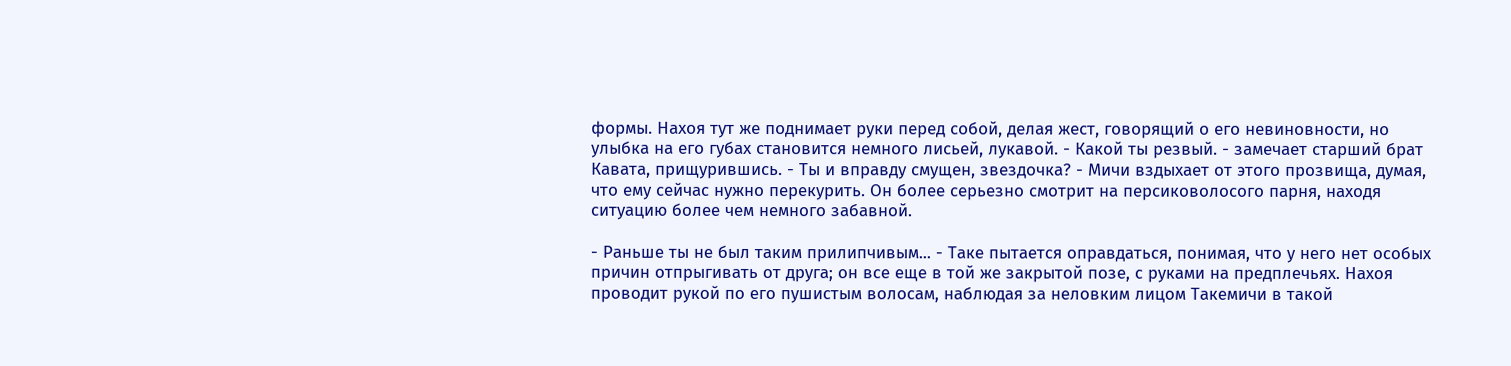формы. Нахоя тут же поднимает руки перед собой, делая жест, говорящий о его невиновности, но улыбка на его губах становится немного лисьей, лукавой. - Какой ты резвый. - замечает старший брат Кавата, прищурившись. - Ты и вправду смущен, звездочка? - Мичи вздыхает от этого прозвища, думая, что ему сейчас нужно перекурить. Он более серьезно смотрит на персиковолосого парня, находя ситуацию более чем немного забавной.

- Раньше ты не был таким прилипчивым... - Таке пытается оправдаться, понимая, что у него нет особых причин отпрыгивать от друга; он все еще в той же закрытой позе, с руками на предплечьях. Нахоя проводит рукой по его пушистым волосам, наблюдая за неловким лицом Такемичи в такой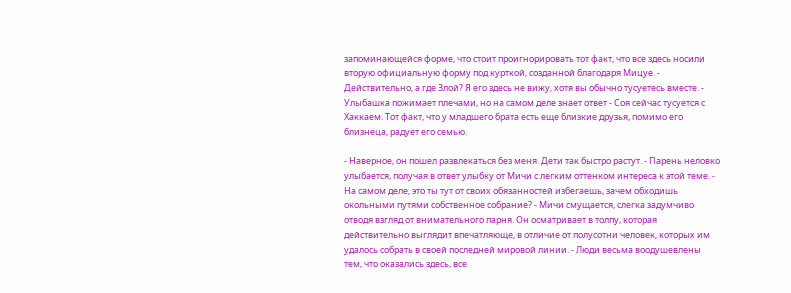запоминающейся форме, что стоит проигнорировать тот факт, что все здесь носили вторую официальную форму под курткой, созданной благодаря Мицуе. - Действительно, а где Злой? Я его здесь не вижу, хотя вы обычно тусуетесь вместе. - Улыбашка пожимает плечами, но на самом деле знает ответ - Соя сейчас тусуется с Хаккаем. Тот факт, что у младшего брата есть еще близкие друзья, помимо его близнеца, радует его семью.

- Наверное, он пошел развлекаться без меня. Дети так быстро растут. - Парень неловко улыбается, получая в ответ улыбку от Мичи с легким оттенком интереса к этой теме. - На самом деле, это ты тут от своих обязанностей избегаешь, зачем обходишь окольными путями собственное собрание? - Мичи смущается, слегка задумчиво отводя взгляд от внимательного парня. Он осматривает в толпу, которая действительно выглядит впечатляюще, в отличие от полусотни человек, которых им удалось собрать в своей последней мировой линии. - Люди весьма воодушевлены тем, что оказались здесь, все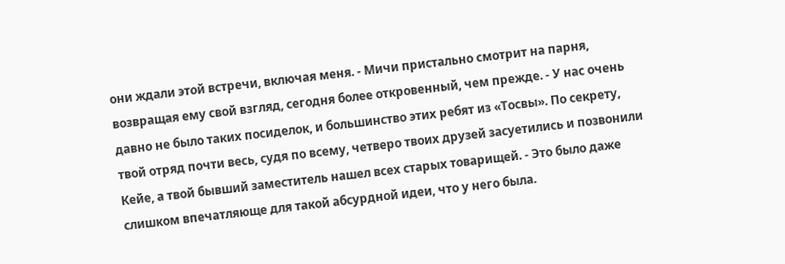они ждали этой встречи, включая меня. - Мичи пристально смотрит на парня, возвращая ему свой взгляд, сегодня более откровенный, чем прежде. - У нас очень давно не было таких посиделок, и большинство этих ребят из «Тосвы». По секрету, твой отряд почти весь, судя по всему, четверо твоих друзей засуетились и позвонили Кейе, а твой бывший заместитель нашел всех старых товарищей. - Это было даже слишком впечатляюще для такой абсурдной идеи, что у него была.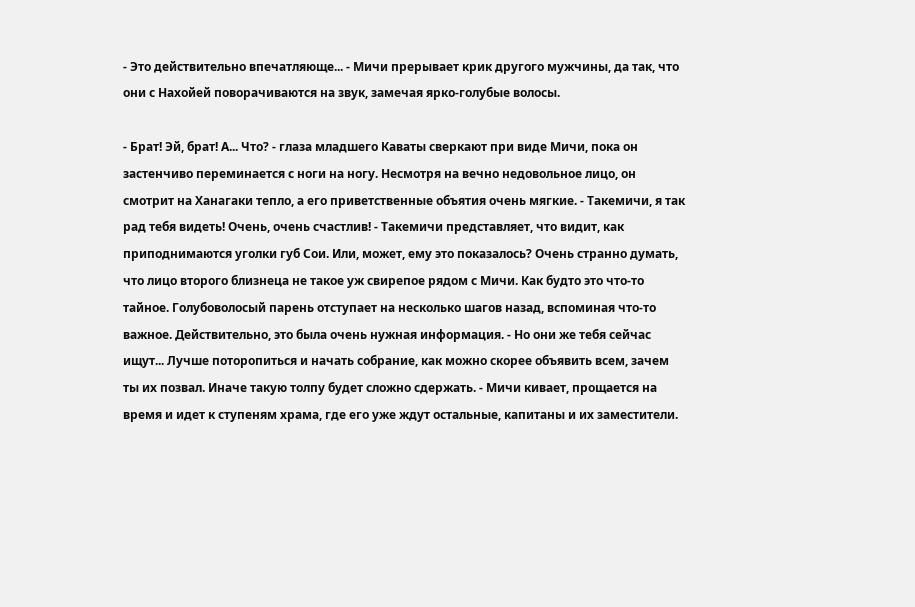- Это действительно впечатляюще... - Мичи прерывает крик другого мужчины, да так, что они с Нахойей поворачиваются на звук, замечая ярко-голубые волосы.

- Брат! Эй, брат! А... Что? - глаза младшего Каваты сверкают при виде Мичи, пока он застенчиво переминается с ноги на ногу. Несмотря на вечно недовольное лицо, он смотрит на Ханагаки тепло, а его приветственные объятия очень мягкие. - Такемичи, я так рад тебя видеть! Очень, очень счастлив! - Такемичи представляет, что видит, как приподнимаются уголки губ Сои. Или, может, ему это показалось? Очень странно думать, что лицо второго близнеца не такое уж свирепое рядом с Мичи. Как будто это что-то тайное. Голубоволосый парень отступает на несколько шагов назад, вспоминая что-то важное. Действительно, это была очень нужная информация. - Но они же тебя сейчас ищут... Лучше поторопиться и начать собрание, как можно скорее объявить всем, зачем ты их позвал. Иначе такую толпу будет сложно сдержать. - Мичи кивает, прощается на время и идет к ступеням храма, где его уже ждут остальные, капитаны и их заместители.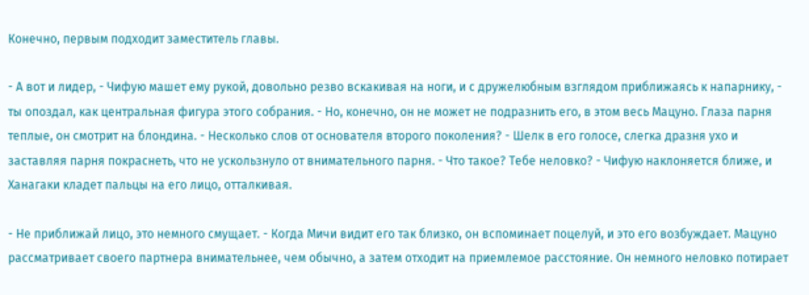Конечно, первым подходит заместитель главы.

- А вот и лидер, - Чифую машет ему рукой, довольно резво вскакивая на ноги, и с дружелюбным взглядом приближаясь к напарнику, - ты опоздал, как центральная фигура этого собрания. - Но, конечно, он не может не подразнить его, в этом весь Мацуно. Глаза парня теплые, он смотрит на блондина. - Несколько слов от основателя второго поколения? - Шелк в его голосе, слегка дразня ухо и заставляя парня покраснеть, что не ускользнуло от внимательного парня. - Что такое? Тебе неловко? - Чифую наклоняется ближе, и Ханагаки кладет пальцы на его лицо, отталкивая.

- Не приближай лицо, это немного смущает. - Когда Мичи видит его так близко, он вспоминает поцелуй, и это его возбуждает. Мацуно рассматривает своего партнера внимательнее, чем обычно, а затем отходит на приемлемое расстояние. Он немного неловко потирает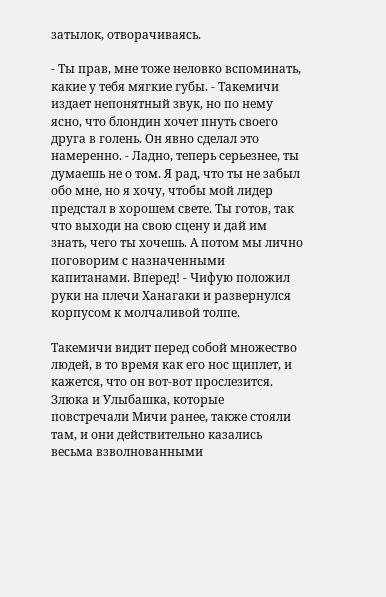затылок, отворачиваясь.

- Ты прав, мне тоже неловко вспоминать, какие у тебя мягкие губы. - Такемичи издает непонятный звук, но по нему ясно, что блондин хочет пнуть своего друга в голень. Он явно сделал это намеренно. - Ладно, теперь серьезнее, ты думаешь не о том. Я рад, что ты не забыл обо мне, но я хочу, чтобы мой лидер предстал в хорошем свете. Ты готов, так что выходи на свою сцену и дай им знать, чего ты хочешь. А потом мы лично поговорим с назначенными капитанами. Вперед! - Чифую положил руки на плечи Ханагаки и развернулся корпусом к молчаливой толпе.

Такемичи видит перед собой множество людей, в то время как его нос щиплет, и кажется, что он вот-вот прослезится. Злюка и Улыбашка, которые повстречали Мичи ранее, также стояли там, и они действительно казались весьма взволнованными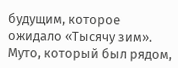будущим, которое ожидало «Тысячу зим». Муто, который был рядом,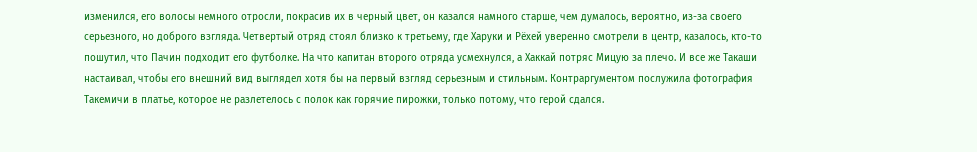изменился, его волосы немного отросли, покрасив их в черный цвет, он казался намного старше, чем думалось, вероятно, из-за своего серьезного, но доброго взгляда. Четвертый отряд стоял близко к третьему, где Харуки и Рёхей уверенно смотрели в центр, казалось, кто-то пошутил, что Пачин подходит его футболке. На что капитан второго отряда усмехнулся, а Хаккай потряс Мицую за плечо. И все же Такаши настаивал, чтобы его внешний вид выглядел хотя бы на первый взгляд серьезным и стильным. Контраргументом послужила фотография Такемичи в платье, которое не разлетелось с полок как горячие пирожки, только потому, что герой сдался.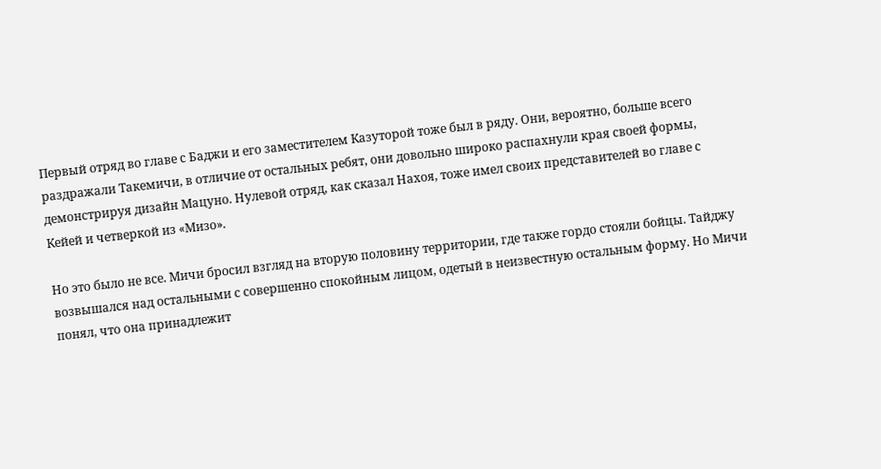Первый отряд во главе с Баджи и его заместителем Казуторой тоже был в ряду. Они, вероятно, больше всего раздражали Такемичи, в отличие от остальных ребят, они довольно широко распахнули края своей формы, демонстрируя дизайн Мацуно. Нулевой отряд, как сказал Нахоя, тоже имел своих представителей во главе с Кейей и четверкой из «Мизо».

Но это было не все. Мичи бросил взгляд на вторую половину территории, где также гордо стояли бойцы. Тайджу возвышался над остальными с совершенно спокойным лицом, одетый в неизвестную остальным форму. Но Мичи понял, что она принадлежит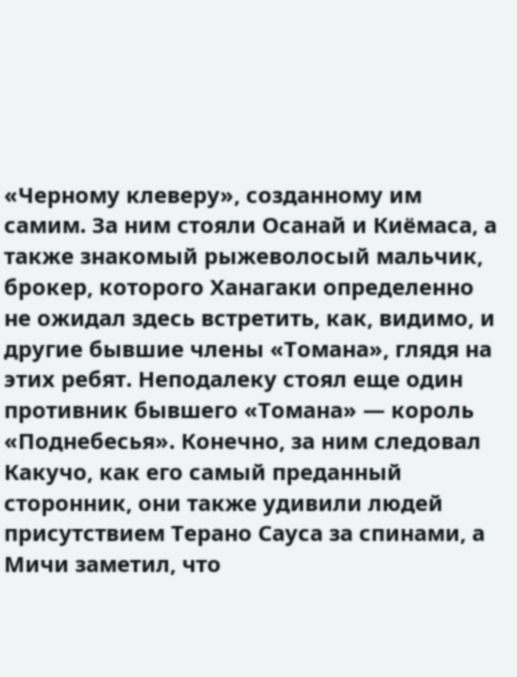«Черному клеверу», созданному им самим. За ним стояли Осанай и Киёмаса, а также знакомый рыжеволосый мальчик, брокер, которого Ханагаки определенно не ожидал здесь встретить, как, видимо, и другие бывшие члены «Томана», глядя на этих ребят. Неподалеку стоял еще один противник бывшего «Томана» — король «Поднебесья». Конечно, за ним следовал Какучо, как его самый преданный сторонник, они также удивили людей присутствием Терано Сауса за спинами, а Мичи заметил, что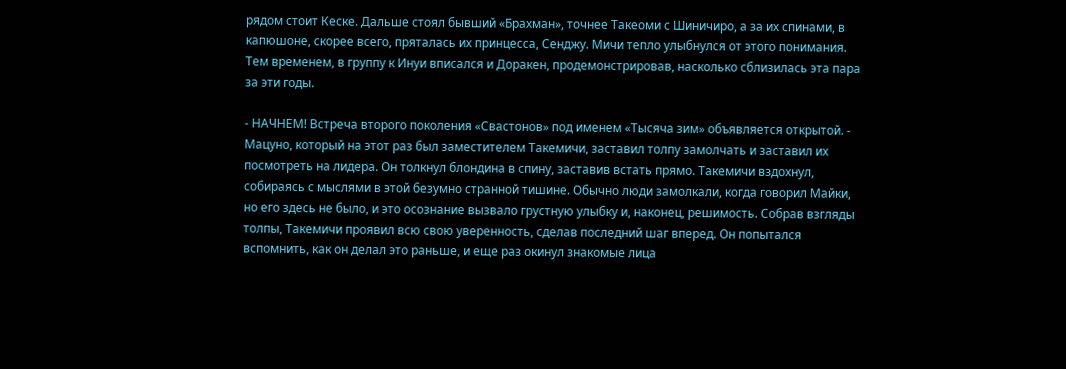рядом стоит Кеске. Дальше стоял бывший «Брахман», точнее Такеоми с Шиничиро, а за их спинами, в капюшоне, скорее всего, пряталась их принцесса, Сенджу. Мичи тепло улыбнулся от этого понимания. Тем временем, в группу к Инуи вписался и Доракен, продемонстрировав, насколько сблизилась эта пара за эти годы.

- НАЧНЕМ! Встреча второго поколения «Свастонов» под именем «Тысяча зим» объявляется открытой. - Мацуно, который на этот раз был заместителем Такемичи, заставил толпу замолчать и заставил их посмотреть на лидера. Он толкнул блондина в спину, заставив встать прямо. Такемичи вздохнул, собираясь с мыслями в этой безумно странной тишине. Обычно люди замолкали, когда говорил Майки, но его здесь не было, и это осознание вызвало грустную улыбку и, наконец, решимость. Собрав взгляды толпы, Такемичи проявил всю свою уверенность, сделав последний шаг вперед. Он попытался вспомнить, как он делал это раньше, и еще раз окинул знакомые лица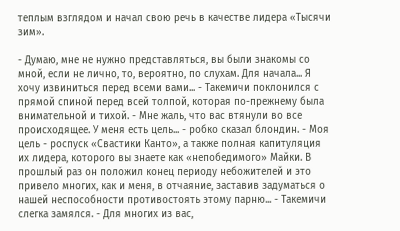теплым взглядом и начал свою речь в качестве лидера «Тысячи зим».

- Думаю, мне не нужно представляться, вы были знакомы со мной, если не лично, то, вероятно, по слухам. Для начала... Я хочу извиниться перед всеми вами... - Такемичи поклонился с прямой спиной перед всей толпой, которая по-прежнему была внимательной и тихой. - Мне жаль, что вас втянули во все происходящее. У меня есть цель... - робко сказал блондин. - Моя цель - роспуск «Свастики Канто», а также полная капитуляция их лидера, которого вы знаете как «непобедимого» Майки. В прошлый раз он положил конец периоду небожителей и это привело многих, как и меня, в отчаяние, заставив задуматься о нашей неспособности противостоять этому парню... - Такемичи слегка замялся. - Для многих из вас,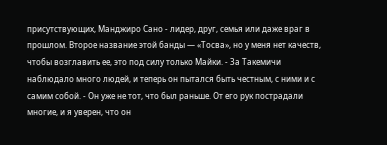присутствующих, Манджиро Сано - лидер, друг, семья или даже враг в прошлом. Второе название этой банды — «Тосва», но у меня нет качеств, чтобы возглавить ее, это под силу только Майки. - За Такемичи наблюдало много людей, и теперь он пытался быть честным, с ними и с самим собой. - Он уже не тот, что был раньше. От его рук пострадали многие, и я уверен, что он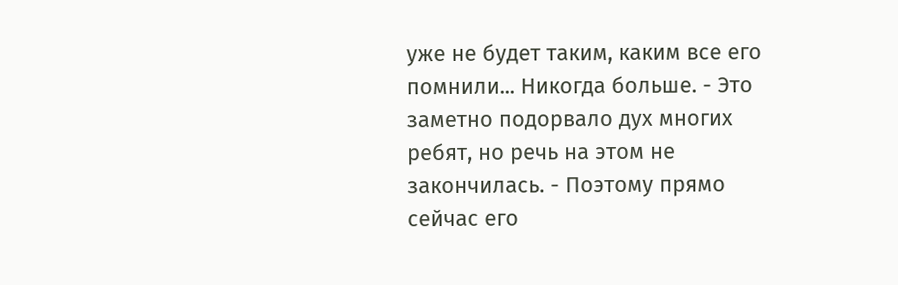уже не будет таким, каким все его помнили... Никогда больше. - Это заметно подорвало дух многих ребят, но речь на этом не закончилась. - Поэтому прямо сейчас его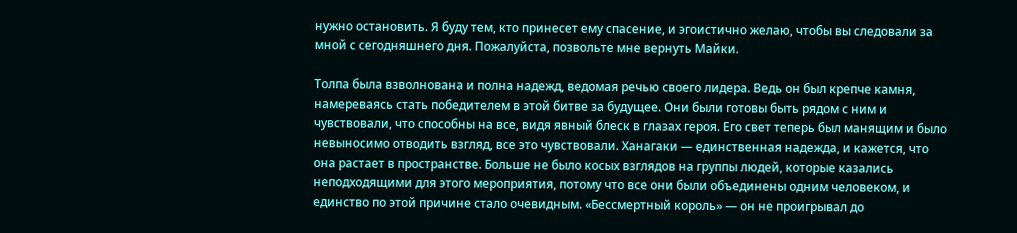нужно остановить. Я буду тем, кто принесет ему спасение, и эгоистично желаю, чтобы вы следовали за мной с сегодняшнего дня. Пожалуйста, позвольте мне вернуть Майки.

Толпа была взволнована и полна надежд, ведомая речью своего лидера. Ведь он был крепче камня, намереваясь стать победителем в этой битве за будущее. Они были готовы быть рядом с ним и чувствовали, что способны на все, видя явный блеск в глазах героя. Его свет теперь был манящим и было невыносимо отводить взгляд, все это чувствовали. Ханагаки — единственная надежда, и кажется, что она растает в пространстве. Больше не было косых взглядов на группы людей, которые казались неподходящими для этого мероприятия, потому что все они были объединены одним человеком, и единство по этой причине стало очевидным. «Бессмертный король» — он не проигрывал до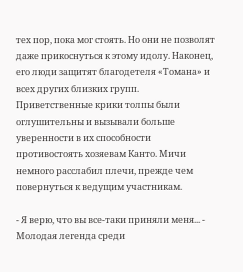тех пор, пока мог стоять. Но они не позволят даже прикоснуться к этому идолу. Наконец, его люди защитят благодетеля «Томана» и всех других близких групп. Приветственные крики толпы были оглушительны и вызывали больше уверенности в их способности противостоять хозяевам Канто. Мичи немного расслабил плечи, прежде чем повернуться к ведущим участникам.

- Я верю, что вы все-таки приняли меня... - Молодая легенда среди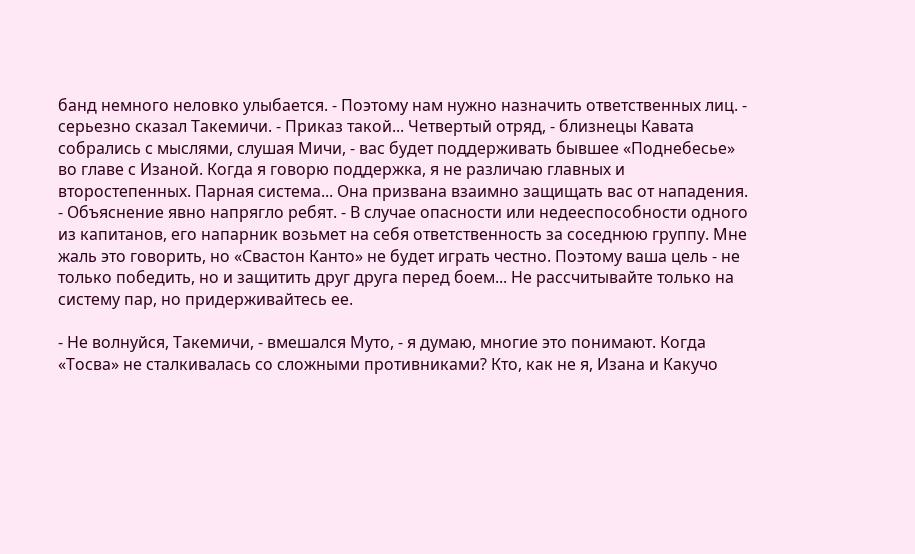банд немного неловко улыбается. - Поэтому нам нужно назначить ответственных лиц. - серьезно сказал Такемичи. - Приказ такой... Четвертый отряд, - близнецы Кавата собрались с мыслями, слушая Мичи, - вас будет поддерживать бывшее «Поднебесье» во главе с Изаной. Когда я говорю поддержка, я не различаю главных и второстепенных. Парная система... Она призвана взаимно защищать вас от нападения. - Объяснение явно напрягло ребят. - В случае опасности или недееспособности одного из капитанов, его напарник возьмет на себя ответственность за соседнюю группу. Мне жаль это говорить, но «Свастон Канто» не будет играть честно. Поэтому ваша цель - не только победить, но и защитить друг друга перед боем... Не рассчитывайте только на систему пар, но придерживайтесь ее.

- Не волнуйся, Такемичи, - вмешался Муто, - я думаю, многие это понимают. Когда «Тосва» не сталкивалась со сложными противниками? Кто, как не я, Изана и Какучо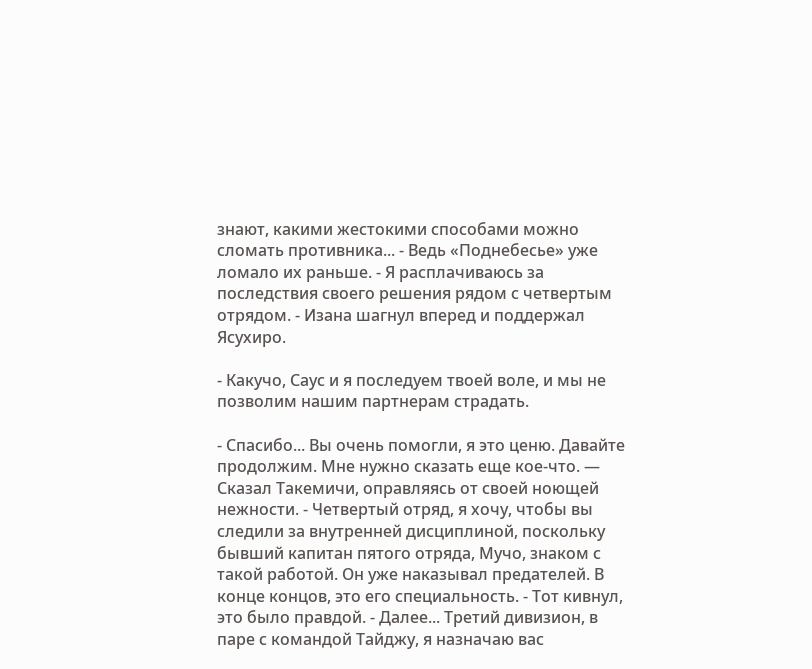знают, какими жестокими способами можно сломать противника... - Ведь «Поднебесье» уже ломало их раньше. - Я расплачиваюсь за последствия своего решения рядом с четвертым отрядом. - Изана шагнул вперед и поддержал Ясухиро.

- Какучо, Саус и я последуем твоей воле, и мы не позволим нашим партнерам страдать.

- Спасибо... Вы очень помогли, я это ценю. Давайте продолжим. Мне нужно сказать еще кое-что. — Сказал Такемичи, оправляясь от своей ноющей нежности. - Четвертый отряд, я хочу, чтобы вы следили за внутренней дисциплиной, поскольку бывший капитан пятого отряда, Мучо, знаком с такой работой. Он уже наказывал предателей. В конце концов, это его специальность. - Тот кивнул, это было правдой. - Далее... Третий дивизион, в паре с командой Тайджу, я назначаю вас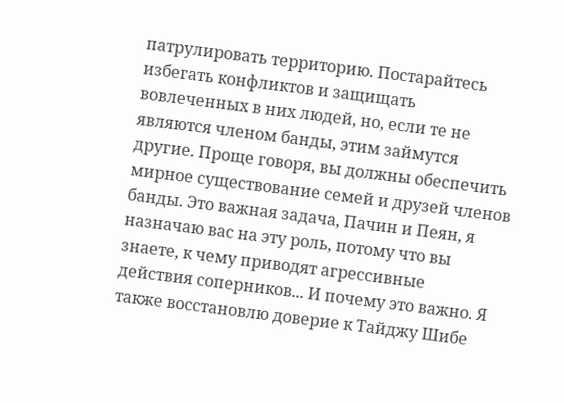патрулировать территорию. Постарайтесь избегать конфликтов и защищать вовлеченных в них людей, но, если те не являются членом банды, этим займутся другие. Проще говоря, вы должны обеспечить мирное существование семей и друзей членов банды. Это важная задача, Пачин и Пеян, я назначаю вас на эту роль, потому что вы знаете, к чему приводят агрессивные действия соперников... И почему это важно. Я также восстановлю доверие к Тайджу Шибе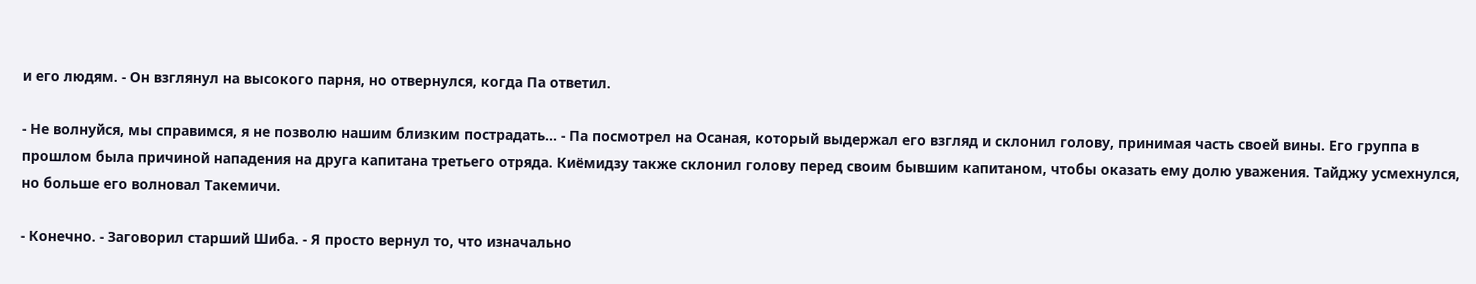и его людям. - Он взглянул на высокого парня, но отвернулся, когда Па ответил.

- Не волнуйся, мы справимся, я не позволю нашим близким пострадать... - Па посмотрел на Осаная, который выдержал его взгляд и склонил голову, принимая часть своей вины. Его группа в прошлом была причиной нападения на друга капитана третьего отряда. Киёмидзу также склонил голову перед своим бывшим капитаном, чтобы оказать ему долю уважения. Тайджу усмехнулся, но больше его волновал Такемичи.

- Конечно. - Заговорил старший Шиба. - Я просто вернул то, что изначально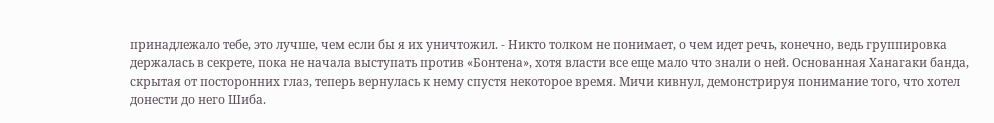принадлежало тебе, это лучше, чем если бы я их уничтожил. - Никто толком не понимает, о чем идет речь, конечно, ведь группировка держалась в секрете, пока не начала выступать против «Бонтена», хотя власти все еще мало что знали о ней. Основанная Ханагаки банда, скрытая от посторонних глаз, теперь вернулась к нему спустя некоторое время. Мичи кивнул, демонстрируя понимание того, что хотел донести до него Шиба.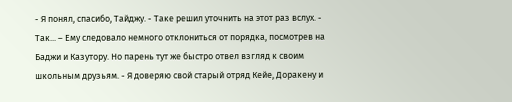- Я понял, спасибо, Тайджу. - Таке решил уточнить на этот раз вслух. - Так... – Ему следовало немного отклониться от порядка, посмотрев на Баджи и Казутору. Но парень тут же быстро отвел взгляд к своим школьным друзьям. - Я доверяю свой старый отряд Кейе, Доракену и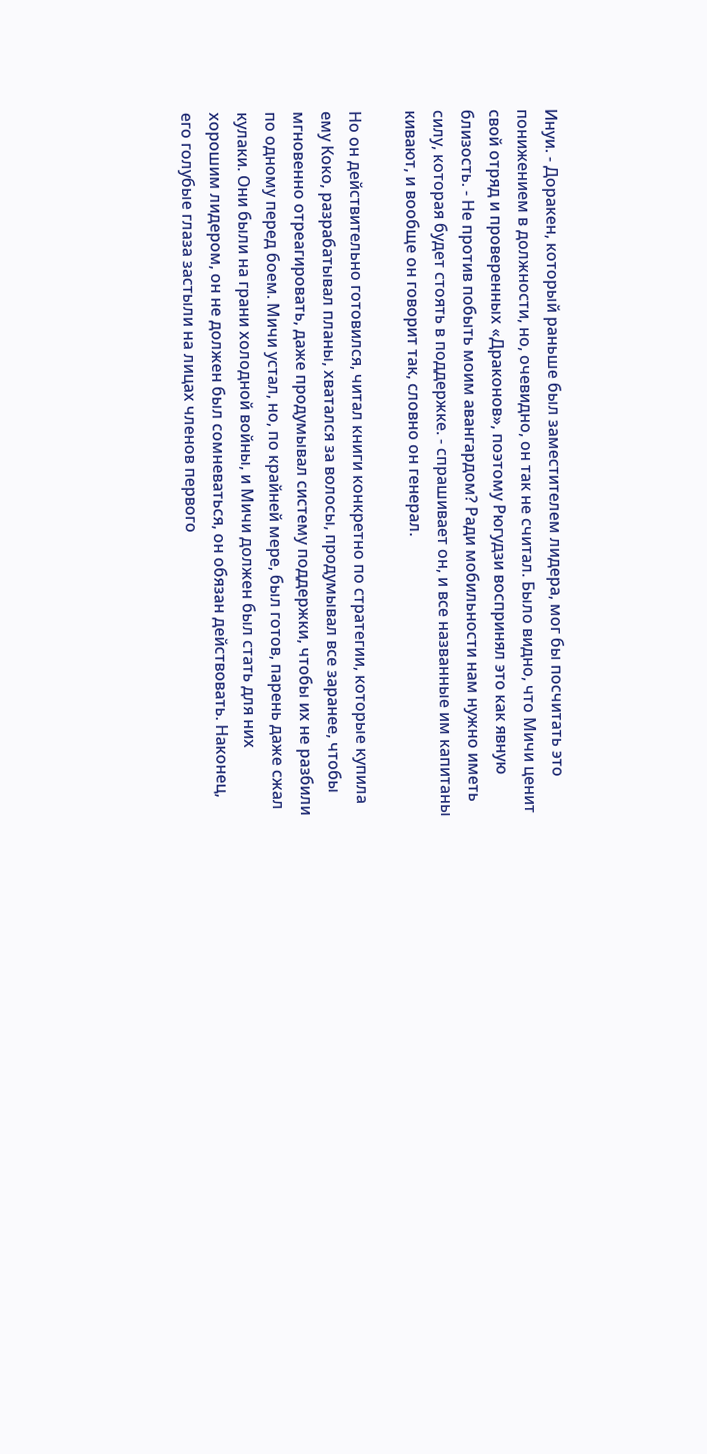Инуи. - Доракен, который раньше был заместителем лидера, мог бы посчитать это понижением в должности, но, очевидно, он так не считал. Было видно, что Мичи ценит свой отряд и проверенных «Драконов», поэтому Рюгудзи воспринял это как явную близость. - Не против побыть моим авангардом? Ради мобильности нам нужно иметь силу, которая будет стоять в поддержке. - спрашивает он, и все названные им капитаны кивают, и вообще он говорит так, словно он генерал.

Но он действительно готовился, читал книги конкретно по стратегии, которые купила ему Коко, разрабатывал планы, хватался за волосы, продумывал все заранее, чтобы мгновенно отреагировать, даже продумывал систему поддержки, чтобы их не разбили по одному перед боем. Мичи устал, но, по крайней мере, был готов, парень даже сжал кулаки. Они были на грани холодной войны, и Мичи должен был стать для них хорошим лидером, он не должен был сомневаться, он обязан действовать. Наконец, его голубые глаза застыли на лицах членов первого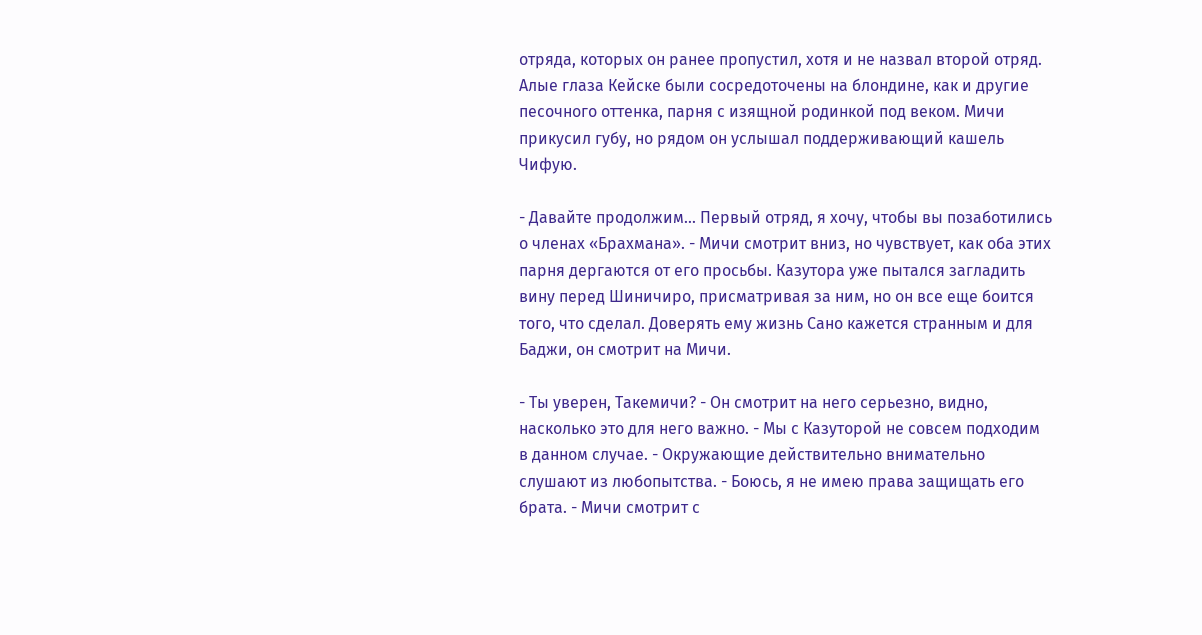отряда, которых он ранее пропустил, хотя и не назвал второй отряд. Алые глаза Кейске были сосредоточены на блондине, как и другие песочного оттенка, парня с изящной родинкой под веком. Мичи прикусил губу, но рядом он услышал поддерживающий кашель Чифую.

- Давайте продолжим... Первый отряд, я хочу, чтобы вы позаботились о членах «Брахмана». - Мичи смотрит вниз, но чувствует, как оба этих парня дергаются от его просьбы. Казутора уже пытался загладить вину перед Шиничиро, присматривая за ним, но он все еще боится того, что сделал. Доверять ему жизнь Сано кажется странным и для Баджи, он смотрит на Мичи.

- Ты уверен, Такемичи? - Он смотрит на него серьезно, видно, насколько это для него важно. - Мы с Казуторой не совсем подходим в данном случае. - Окружающие действительно внимательно слушают из любопытства. - Боюсь, я не имею права защищать его брата. - Мичи смотрит с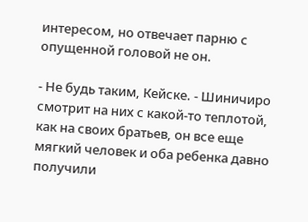интересом, но отвечает парню с опущенной головой не он.

- Не будь таким, Кейске. - Шиничиро смотрит на них с какой-то теплотой, как на своих братьев, он все еще мягкий человек и оба ребенка давно получили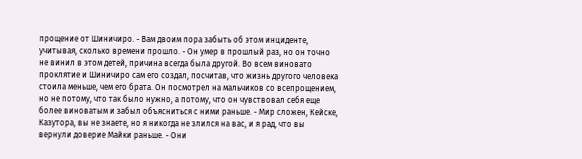прощение от Шиничиро. - Вам двоим пора забыть об этом инциденте, учитывая, сколько времени прошло. - Он умер в прошлый раз, но он точно не винил в этом детей, причина всегда была другой. Во всем виновато проклятие и Шиничиро сам его создал, посчитав, что жизнь другого человека стоила меньше, чем его брата. Он посмотрел на мальчиков со всепрощением, но не потому, что так было нужно, а потому, что он чувствовал себя еще более виноватым и забыл объясниться с ними раньше. - Мир сложен, Кейске, Казутора, вы не знаете, но я никогда не злился на вас, и я рад, что вы вернули доверие Майки раньше. - Они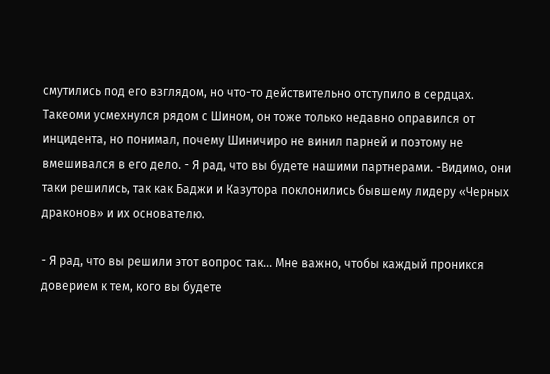смутились под его взглядом, но что-то действительно отступило в сердцах. Такеоми усмехнулся рядом с Шином, он тоже только недавно оправился от инцидента, но понимал, почему Шиничиро не винил парней и поэтому не вмешивался в его дело. - Я рад, что вы будете нашими партнерами. -Видимо, они таки решились, так как Баджи и Казутора поклонились бывшему лидеру «Черных драконов» и их основателю.

- Я рад, что вы решили этот вопрос так... Мне важно, чтобы каждый проникся доверием к тем, кого вы будете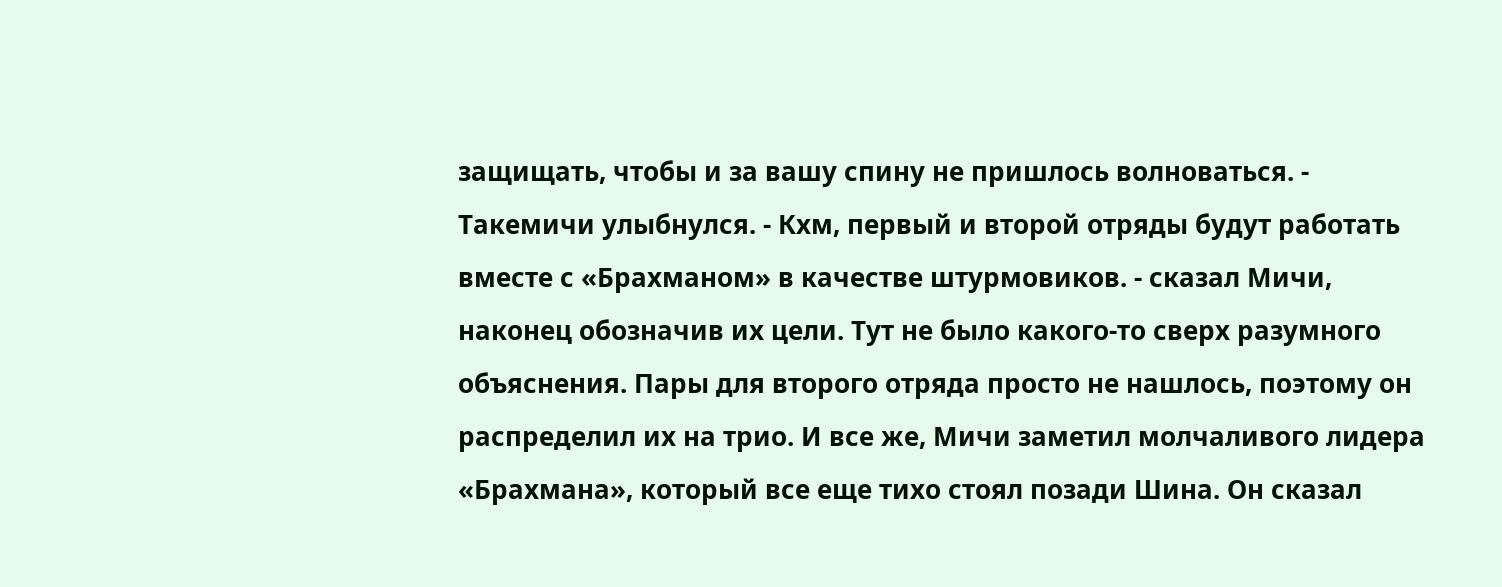защищать, чтобы и за вашу спину не пришлось волноваться. - Такемичи улыбнулся. - Кхм, первый и второй отряды будут работать вместе с «Брахманом» в качестве штурмовиков. - сказал Мичи, наконец обозначив их цели. Тут не было какого-то сверх разумного объяснения. Пары для второго отряда просто не нашлось, поэтому он распределил их на трио. И все же, Мичи заметил молчаливого лидера «Брахмана», который все еще тихо стоял позади Шина. Он сказал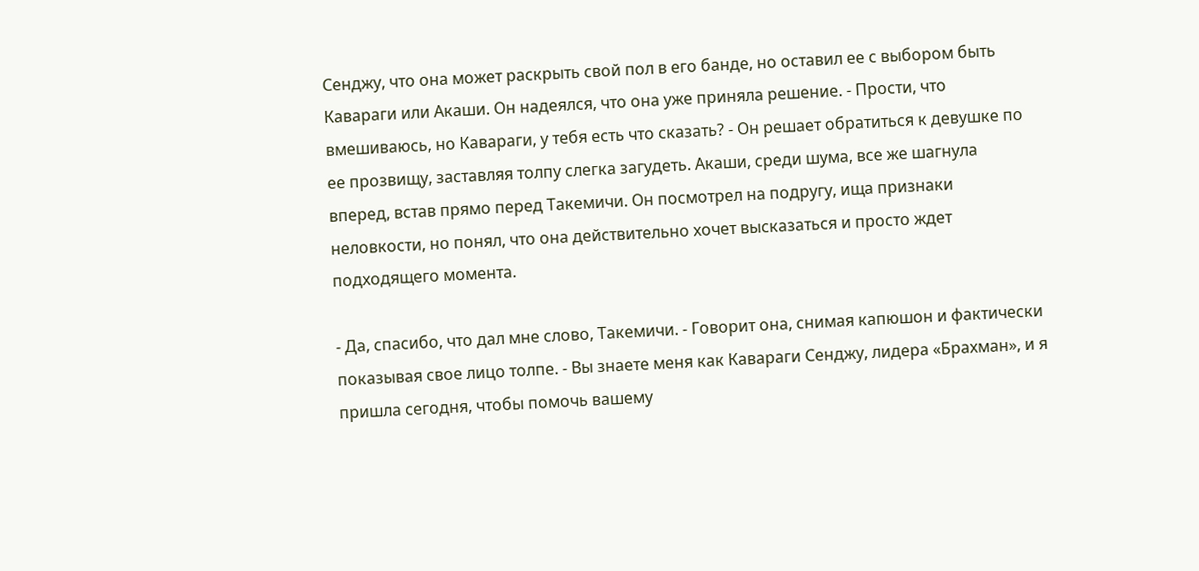Сенджу, что она может раскрыть свой пол в его банде, но оставил ее с выбором быть Кавараги или Акаши. Он надеялся, что она уже приняла решение. - Прости, что вмешиваюсь, но Кавараги, у тебя есть что сказать? - Он решает обратиться к девушке по ее прозвищу, заставляя толпу слегка загудеть. Акаши, среди шума, все же шагнула вперед, встав прямо перед Такемичи. Он посмотрел на подругу, ища признаки неловкости, но понял, что она действительно хочет высказаться и просто ждет подходящего момента.

- Да, спасибо, что дал мне слово, Такемичи. - Говорит она, снимая капюшон и фактически показывая свое лицо толпе. - Вы знаете меня как Кавараги Сенджу, лидера «Брахман», и я пришла сегодня, чтобы помочь вашему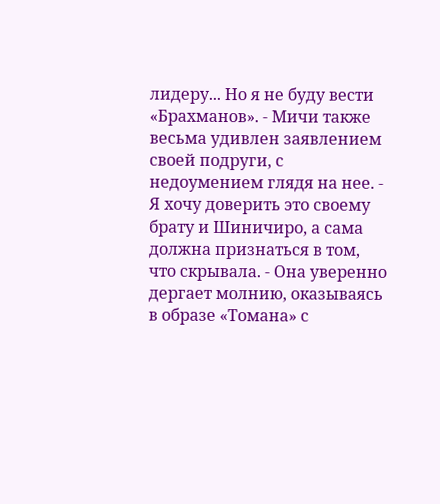лидеру... Но я не буду вести «Брахманов». - Мичи также весьма удивлен заявлением своей подруги, с недоумением глядя на нее. - Я хочу доверить это своему брату и Шиничиро, а сама должна признаться в том, что скрывала. - Она уверенно дергает молнию, оказываясь в образе «Томана» с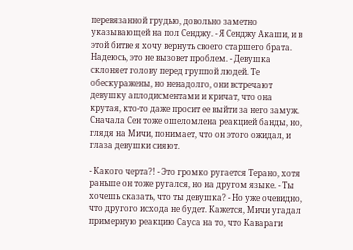перевязанной грудью, довольно заметно указывающей на пол Сенджу. - Я Сенджу Акаши, и в этой битве я хочу вернуть своего старшего брата. Надеюсь, это не вызовет проблем. - Девушка склоняет голову перед группой людей. Те обескуражены, но ненадолго, они встречают девушку аплодисментами и кричат, что она крутая, кто-то даже просит ее выйти за него замуж. Сначала Сен тоже ошеломлена реакцией банды, но, глядя на Мичи, понимает, что он этого ожидал, и глаза девушки сияют.

- Какого черта?! - Это громко ругается Терано, хотя раньше он тоже ругался, но на другом языке. - Ты хочешь сказать, что ты девушка? - Но уже очевидно, что другого исхода не будет. Кажется, Мичи угадал примерную реакцию Сауса на то, что Кавараги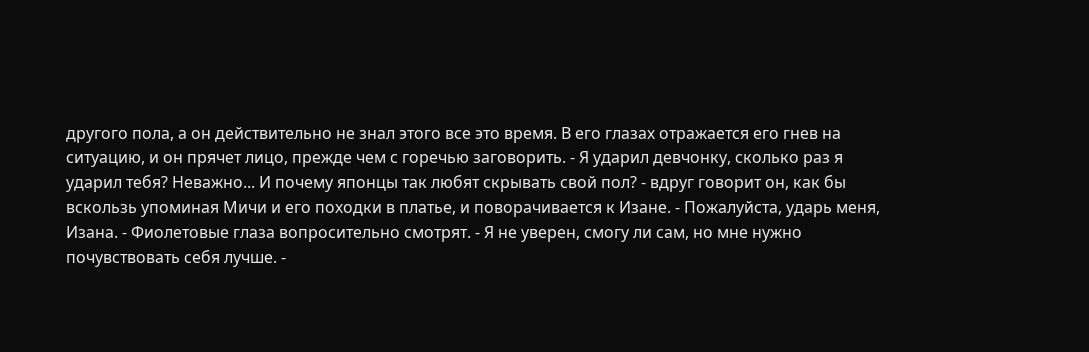другого пола, а он действительно не знал этого все это время. В его глазах отражается его гнев на ситуацию, и он прячет лицо, прежде чем с горечью заговорить. - Я ударил девчонку, сколько раз я ударил тебя? Неважно... И почему японцы так любят скрывать свой пол? - вдруг говорит он, как бы вскользь упоминая Мичи и его походки в платье, и поворачивается к Изане. - Пожалуйста, ударь меня, Изана. - Фиолетовые глаза вопросительно смотрят. - Я не уверен, смогу ли сам, но мне нужно почувствовать себя лучше. -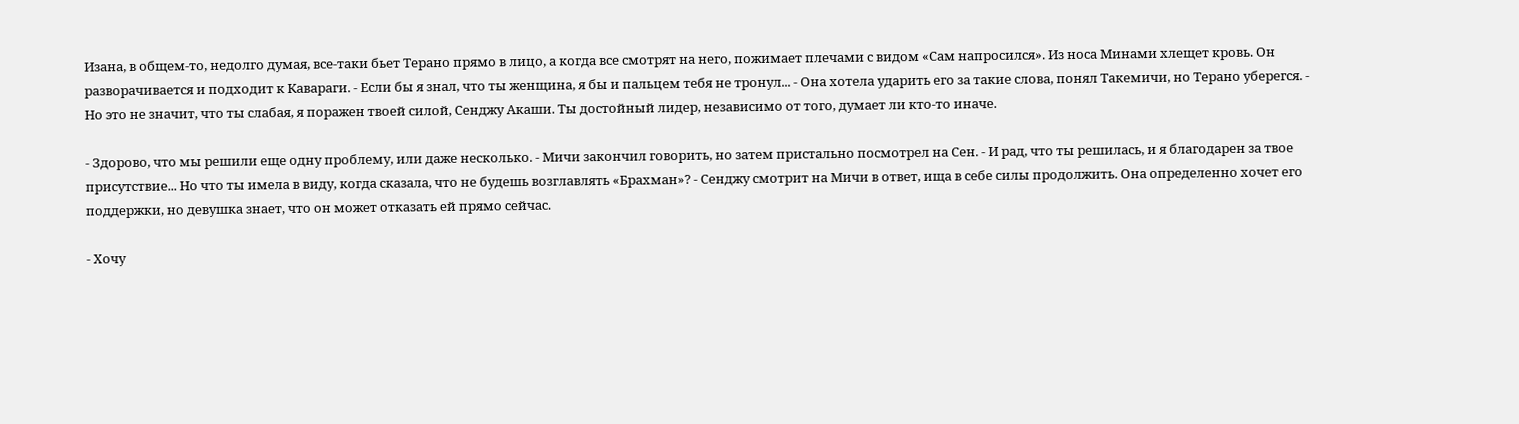Изана, в общем-то, недолго думая, все-таки бьет Терано прямо в лицо, а когда все смотрят на него, пожимает плечами с видом «Сам напросился». Из носа Минами хлещет кровь. Он разворачивается и подходит к Кавараги. - Если бы я знал, что ты женщина, я бы и пальцем тебя не тронул... - Она хотела ударить его за такие слова, понял Такемичи, но Терано уберегся. - Но это не значит, что ты слабая, я поражен твоей силой, Сенджу Акаши. Ты достойный лидер, независимо от того, думает ли кто-то иначе.

- Здорово, что мы решили еще одну проблему, или даже несколько. - Мичи закончил говорить, но затем пристально посмотрел на Сен. - И рад, что ты решилась, и я благодарен за твое присутствие... Но что ты имела в виду, когда сказала, что не будешь возглавлять «Брахман»? - Сенджу смотрит на Мичи в ответ, ища в себе силы продолжить. Она определенно хочет его поддержки, но девушка знает, что он может отказать ей прямо сейчас.

- Хочу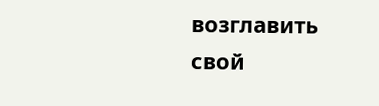возглавить свой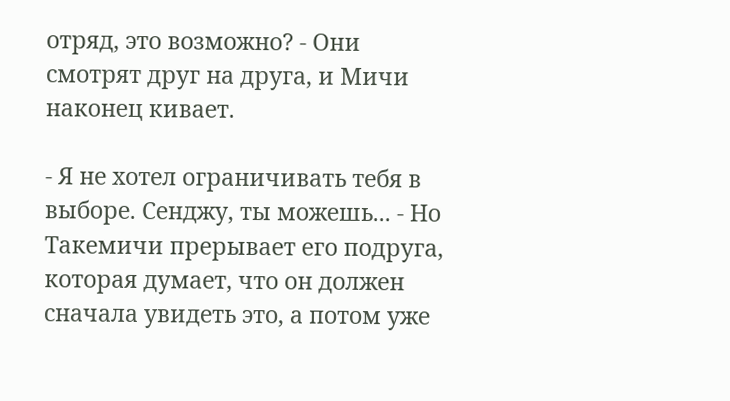отряд, это возможно? - Они смотрят друг на друга, и Мичи наконец кивает.

- Я не хотел ограничивать тебя в выборе. Сенджу, ты можешь... - Но Такемичи прерывает его подруга, которая думает, что он должен сначала увидеть это, а потом уже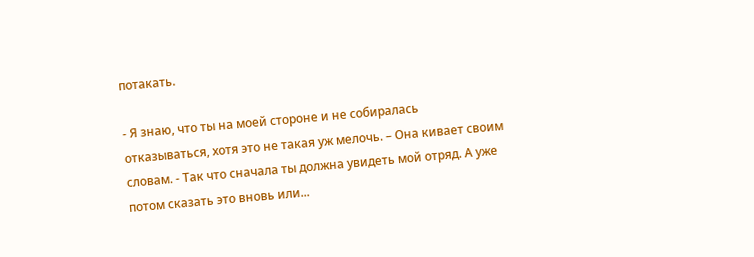потакать.

- Я знаю, что ты на моей стороне и не собиралась отказываться, хотя это не такая уж мелочь. – Она кивает своим словам. - Так что сначала ты должна увидеть мой отряд. А уже потом сказать это вновь или...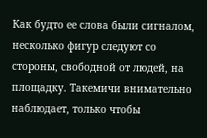Как будто ее слова были сигналом, несколько фигур следуют со стороны, свободной от людей, на площадку. Такемичи внимательно наблюдает, только чтобы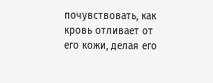почувствовать, как кровь отливает от его кожи, делая его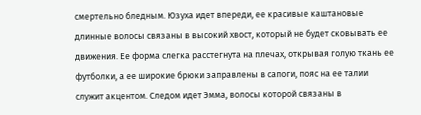смертельно бледным. Юзуха идет впереди, ее красивые каштановые длинные волосы связаны в высокий хвост, который не будет сковывать ее движения. Ее форма слегка расстегнута на плечах, открывая голую ткань ее футболки, а ее широкие брюки заправлены в сапоги, пояс на ее талии служит акцентом. Следом идет Эмма, волосы которой связаны в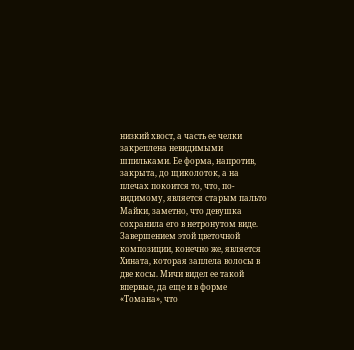низкий хвост, а часть ее челки закреплена невидимыми шпильками. Ее форма, напротив, закрыта, до щиколоток, а на плечах покоится то, что, по-видимому, является старым пальто Майки, заметно, что девушка сохранила его в нетронутом виде. Завершением этой цветочной композиции, конечно же, является Хината, которая заплела волосы в две косы. Мичи видел ее такой впервые, да еще и в форме «Томана», что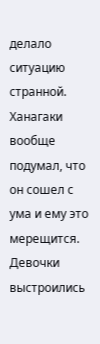делало ситуацию странной. Ханагаки вообще подумал, что он сошел с ума и ему это мерещится. Девочки выстроились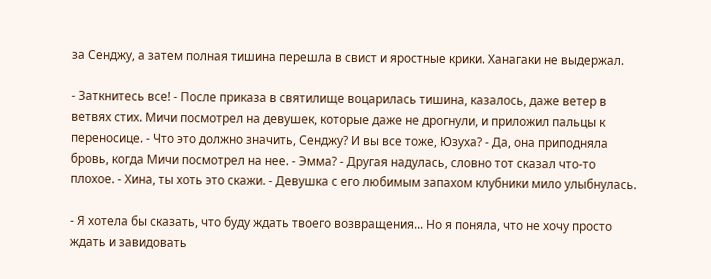за Сенджу, а затем полная тишина перешла в свист и яростные крики. Ханагаки не выдержал.

- Заткнитесь все! - После приказа в святилище воцарилась тишина, казалось, даже ветер в ветвях стих. Мичи посмотрел на девушек, которые даже не дрогнули, и приложил пальцы к переносице. - Что это должно значить, Сенджу? И вы все тоже, Юзуха? - Да, она приподняла бровь, когда Мичи посмотрел на нее. - Эмма? - Другая надулась, словно тот сказал что-то плохое. - Хина, ты хоть это скажи. - Девушка с его любимым запахом клубники мило улыбнулась.

- Я хотела бы сказать, что буду ждать твоего возвращения... Но я поняла, что не хочу просто ждать и завидовать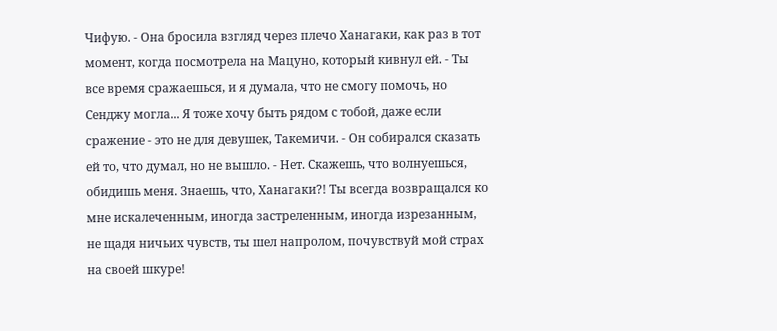Чифую. - Она бросила взгляд через плечо Ханагаки, как раз в тот момент, когда посмотрела на Мацуно, который кивнул ей. - Ты все время сражаешься, и я думала, что не смогу помочь, но Сенджу могла... Я тоже хочу быть рядом с тобой, даже если сражение - это не для девушек, Такемичи. - Он собирался сказать ей то, что думал, но не вышло. - Нет. Скажешь, что волнуешься, обидишь меня. Знаешь, что, Ханагаки?! Ты всегда возвращался ко мне искалеченным, иногда застреленным, иногда изрезанным, не щадя ничьих чувств, ты шел напролом, почувствуй мой страх на своей шкуре!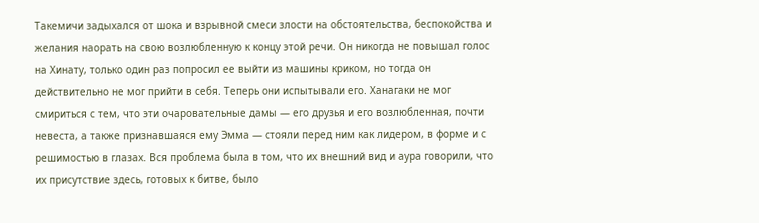Такемичи задыхался от шока и взрывной смеси злости на обстоятельства, беспокойства и желания наорать на свою возлюбленную к концу этой речи. Он никогда не повышал голос на Хинату, только один раз попросил ее выйти из машины криком, но тогда он действительно не мог прийти в себя. Теперь они испытывали его. Ханагаки не мог смириться с тем, что эти очаровательные дамы — его друзья и его возлюбленная, почти невеста, а также признавшаяся ему Эмма — стояли перед ним как лидером, в форме и с решимостью в глазах. Вся проблема была в том, что их внешний вид и аура говорили, что их присутствие здесь, готовых к битве, было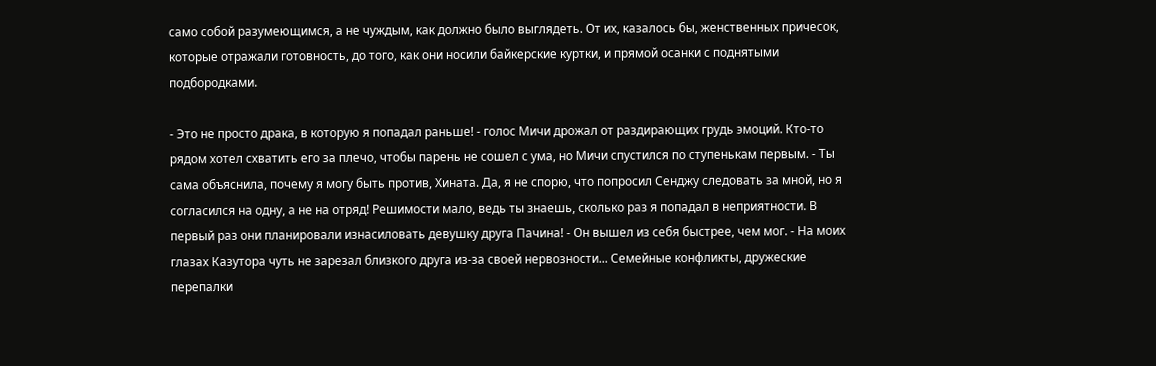само собой разумеющимся, а не чуждым, как должно было выглядеть. От их, казалось бы, женственных причесок, которые отражали готовность, до того, как они носили байкерские куртки, и прямой осанки с поднятыми подбородками.

- Это не просто драка, в которую я попадал раньше! - голос Мичи дрожал от раздирающих грудь эмоций. Кто-то рядом хотел схватить его за плечо, чтобы парень не сошел с ума, но Мичи спустился по ступенькам первым. - Ты сама объяснила, почему я могу быть против, Хината. Да, я не спорю, что попросил Сенджу следовать за мной, но я согласился на одну, а не на отряд! Решимости мало, ведь ты знаешь, сколько раз я попадал в неприятности. В первый раз они планировали изнасиловать девушку друга Пачина! - Он вышел из себя быстрее, чем мог. - На моих глазах Казутора чуть не зарезал близкого друга из-за своей нервозности... Семейные конфликты, дружеские перепалки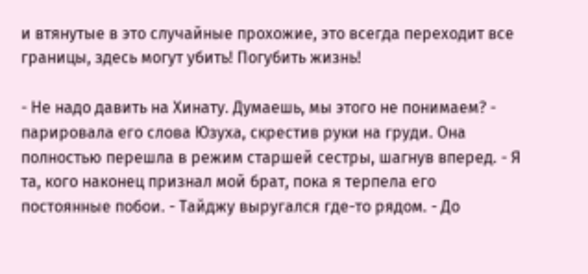и втянутые в это случайные прохожие, это всегда переходит все границы, здесь могут убить! Погубить жизнь!

- Не надо давить на Хинату. Думаешь, мы этого не понимаем? - парировала его слова Юзуха, скрестив руки на груди. Она полностью перешла в режим старшей сестры, шагнув вперед. - Я та, кого наконец признал мой брат, пока я терпела его постоянные побои. - Тайджу выругался где-то рядом. - До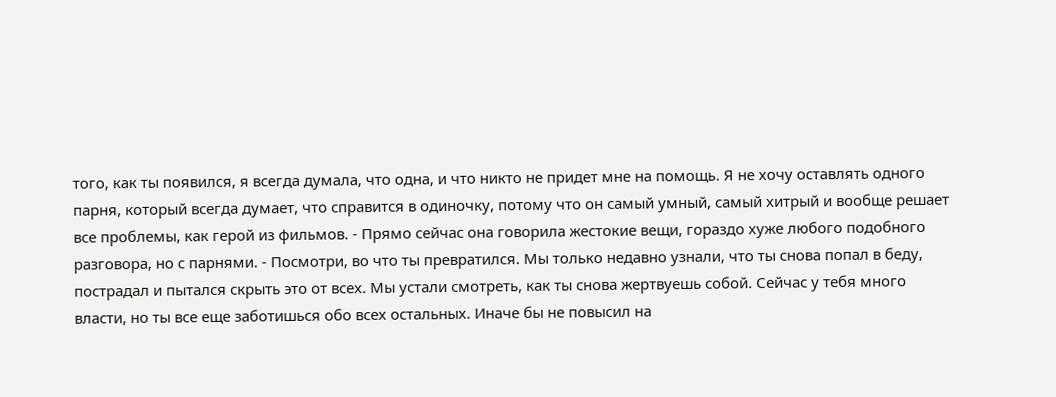того, как ты появился, я всегда думала, что одна, и что никто не придет мне на помощь. Я не хочу оставлять одного парня, который всегда думает, что справится в одиночку, потому что он самый умный, самый хитрый и вообще решает все проблемы, как герой из фильмов. - Прямо сейчас она говорила жестокие вещи, гораздо хуже любого подобного разговора, но с парнями. - Посмотри, во что ты превратился. Мы только недавно узнали, что ты снова попал в беду, пострадал и пытался скрыть это от всех. Мы устали смотреть, как ты снова жертвуешь собой. Сейчас у тебя много власти, но ты все еще заботишься обо всех остальных. Иначе бы не повысил на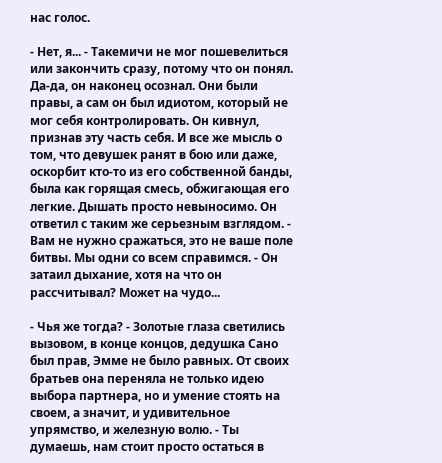нас голос.

- Нет, я... - Такемичи не мог пошевелиться или закончить сразу, потому что он понял. Да-да, он наконец осознал. Они были правы, а сам он был идиотом, который не мог себя контролировать. Он кивнул, признав эту часть себя. И все же мысль о том, что девушек ранят в бою или даже, оскорбит кто-то из его собственной банды, была как горящая смесь, обжигающая его легкие. Дышать просто невыносимо. Он ответил с таким же серьезным взглядом. - Вам не нужно сражаться, это не ваше поле битвы. Мы одни со всем справимся. - Он затаил дыхание, хотя на что он рассчитывал? Может на чудо...

- Чья же тогда? - Золотые глаза светились вызовом, в конце концов, дедушка Сано был прав, Эмме не было равных. От своих братьев она переняла не только идею выбора партнера, но и умение стоять на своем, а значит, и удивительное упрямство, и железную волю. - Ты думаешь, нам стоит просто остаться в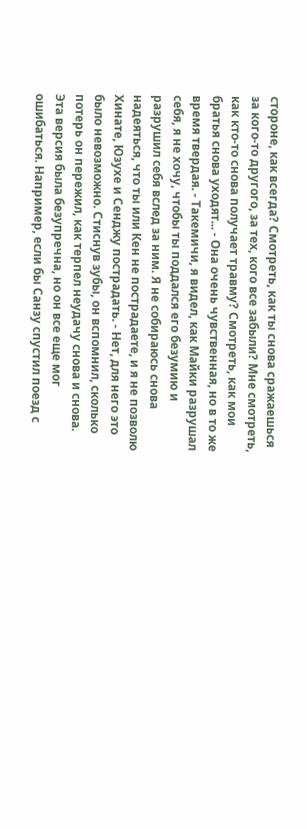стороне, как всегда? Смотреть, как ты снова сражаешься за кого-то другого, за тех, кого все забыли? Мне смотреть, как кто-то снова получает травму? Смотреть, как мои братья снова уходят... - Она очень чувственная, но в то же время твердая. - Такемичи, я видел, как Майки разрушал себя, я не хочу, чтобы ты поддался его безумию и разрушил себя вслед за ним. Я не собираюсь снова надеяться, что ты или Кен не пострадаете, и я не позволю Хинате, Юзухе и Сенджу пострадать. - Нет, для него это было невозможно. Стиснув зубы, он вспомнил, сколько потерь он пережил, как терпел неудачу снова и снова. Эта версия была безупречна, но он все еще мог ошибаться. Например, если бы Санзу спустил поезд с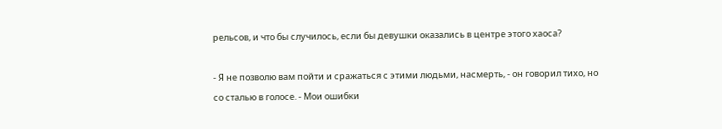рельсов, и что бы случилось, если бы девушки оказались в центре этого хаоса?

- Я не позволю вам пойти и сражаться с этими людьми, насмерть, - он говорил тихо, но со сталью в голосе. - Мои ошибки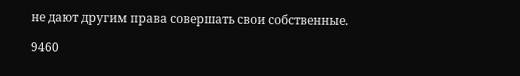не дают другим права совершать свои собственные.

9460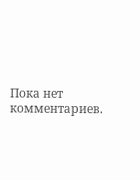Пока нет комментариев.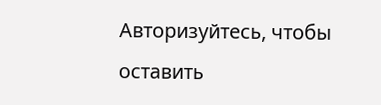Авторизуйтесь, чтобы оставить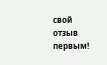свой отзыв первым!